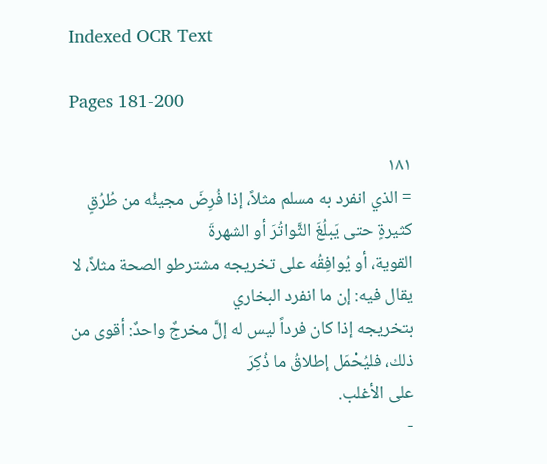Indexed OCR Text

Pages 181-200

١٨١
= الذي انفرد به مسلم مثلاً، إذا فُرِضَ مجيئُه من طُرُقٍ كثيرةٍ حتى يَبلُغَ الثَّواتُرَ أو الشهرةَ
القوية، أو يُوافِقُه على تخريجه مشترطو الصحة مثلاً، لا يقال فيه: إن ما انفرد البخاري
بتخريجه إذا كان فرداً ليس له إلَّ مخرجٌ واحدٌ: أقوى من ذلك، فليُحْمَل إطلاقُ ما ذُكِرَ
على الأغلب.
-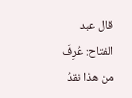قال عبد الفتاح: عُرِفَ من هذا نقدُ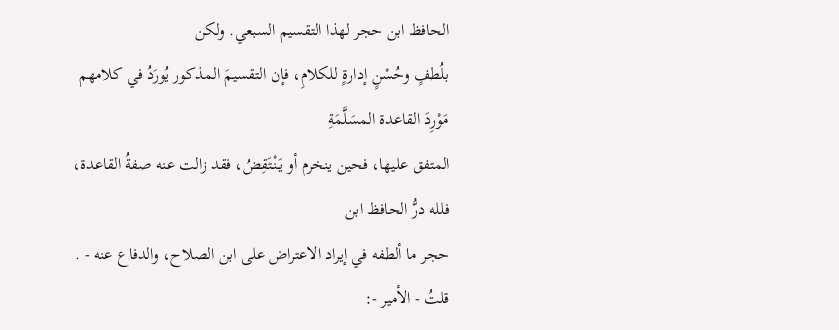الحافظ ابن حجر لهذا التقسيم السبعي. ولكن
بلُطفٍ وحُسْنٍ إدارةٍ للكلامِ، فإن التقسيمَ المذكور يُورَدُ في كلامهم مَوْرِدَ القاعدة المسَلَّمَةِ
المتفق عليها، فحين ينخرم أو يَنْتَقِضُ، فقد زالت عنه صفةُ القاعدة، فلله درُّ الحافظ ابن
حجر ما ألطفه في إيراد الاعتراض على ابن الصلاح، والدفاع عنه - .
قلتُ - الأمير -: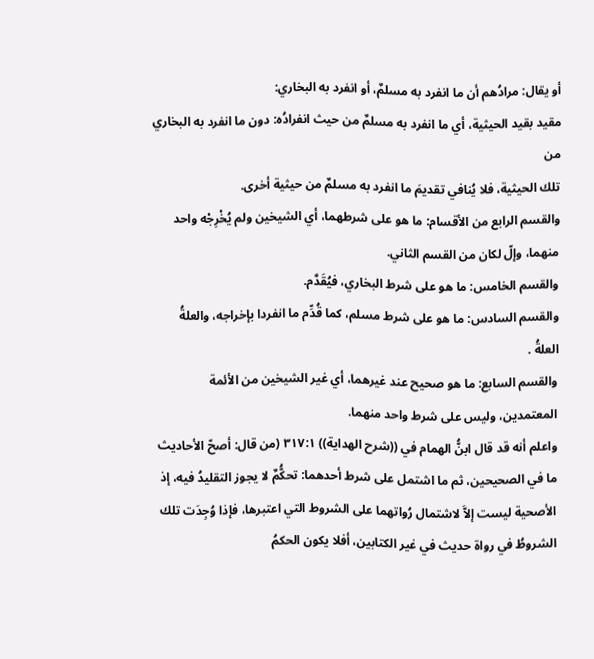أو يقال: مرادُهم أن ما انفرد به مسلمٌ، أو انفرد به البخاري:
مقيد بقيد الحيثية، أي ما انفرد به مسلمٌ من حيث انفرادُه: دون ما انفرد به البخاري من
تلك الحيثية، فلا يُنافي تقديمَ ما انفرد به مسلمٌ من حيثية أخرى.
والقسم الرابع من الأقسام: ما هو على شرطهما، أي الشيخين ولم يُخْرِجْه واحد
منهما، وإلّ لكان من القسم الثاني.
والقسم الخامس: ما هو على شرط البخاري، فيُقَدَّم.
والقسم السادس: ما هو على شرط مسلم، كما قُدِّم ما انفردا بإخراجه، والعلةُ
العلةُ .
والقسم السابع: ما هو صحيح عند غيرهما، أي غير الشيخين من الأئمة
المعتمدين، وليس على شرط واحد منهما.
واعلم أنه قد قال ابنُّ الهمام في ((شرح الهداية)) ٣١٧:١ (من قال: أصحّ الأحاديث
ما في الصحيحين، ثم ما اشتمل على شرط أحدهما: تحكُّمٌ لا يجوز التقليدُ فيه، إذ
الأصحية ليست إلاَّ لاشتمال رُواتهما على الشروط التي اعتبرها، فإذا وُجِدَت تلك
الشروطُ في رواة حديث في غير الكتابين، أفلا يكون الحكمُ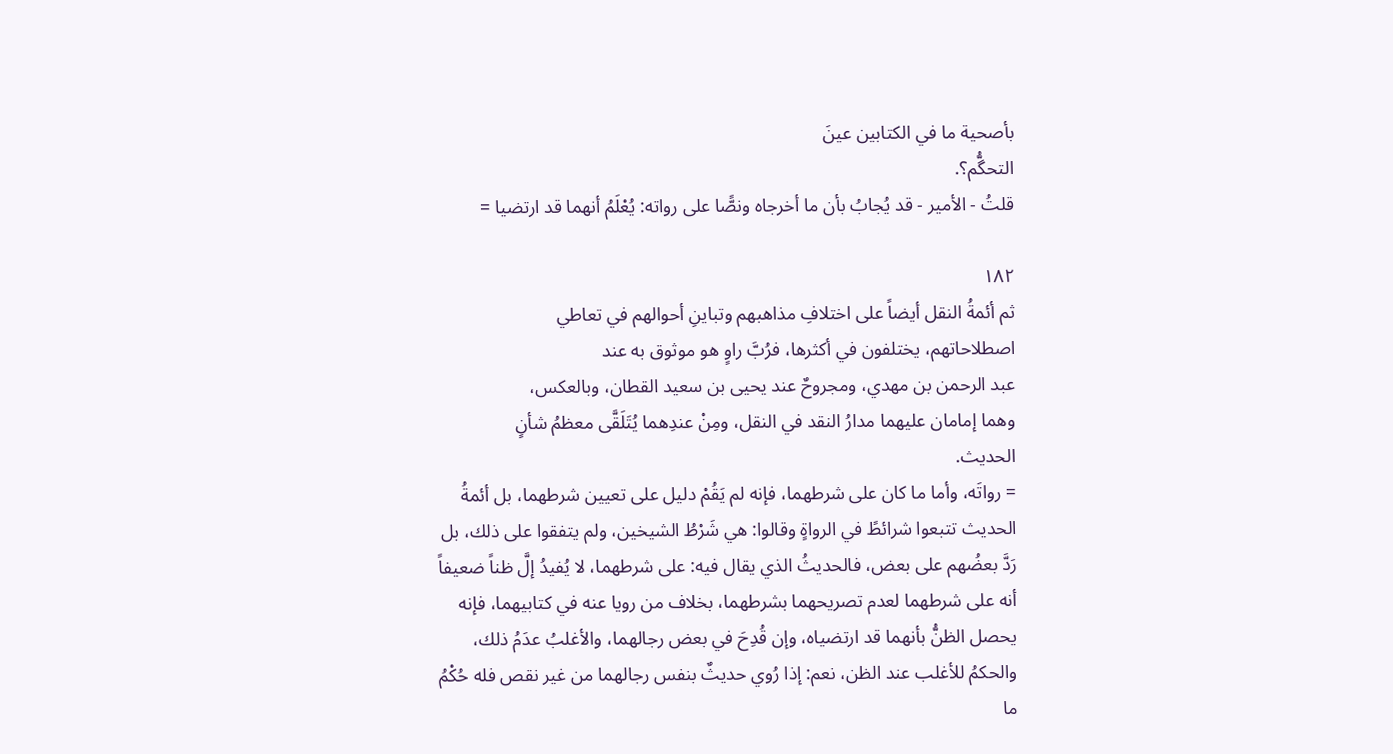بأصحية ما في الكتابين عينَ
التحگُّم؟.
قلتُ - الأمير - قد يُجابُ بأن ما أخرجاه ونصًّا على رواته: يُعْلَمُ أنهما قد ارتضيا =

١٨٢
ثم أئمةُ النقل أيضاً على اختلافِ مذاهبهم وتباينِ أحوالهم في تعاطي
اصطلاحاتهم، يختلفون في أكثرها، فرُبَّ راوٍ هو موثوق به عند
عبد الرحمن بن مهدي، ومجروحٌ عند يحيى بن سعيد القطان، وبالعكس،
وهما إمامان عليهما مدارُ النقد في النقل، ومِنْ عندِهما يُتَلَقَّى معظمُ شأنٍ
الحدیث.
= رواتَه، وأما ما كان على شرطهما، فإنه لم يَقُمْ دليل على تعيين شرطهما، بل أئمةُ
الحديث تتبعوا شرائطً في الرواةٍ وقالوا: هي شَرْطُ الشيخين، ولم يتفقوا على ذلك، بل
رَدَّ بعضُهم على بعض، فالحديثُ الذي يقال فيه: على شرطهما، لا يُفيدُ إلَّ ظناً ضعيفاً
أنه على شرطهما لعدم تصريحهما بشرطهما، بخلاف من رويا عنه في كتابيهما، فإنه
يحصل الظنُّ بأنهما قد ارتضياه، وإن قُدِحَ في بعض رجالهما، والأغلبُ عدَمُ ذلك،
والحكمُ للأغلب عند الظن، نعم: إذا رُوي حديثٌ بنفس رجالهما من غير نقص فله حُكْمُ
ما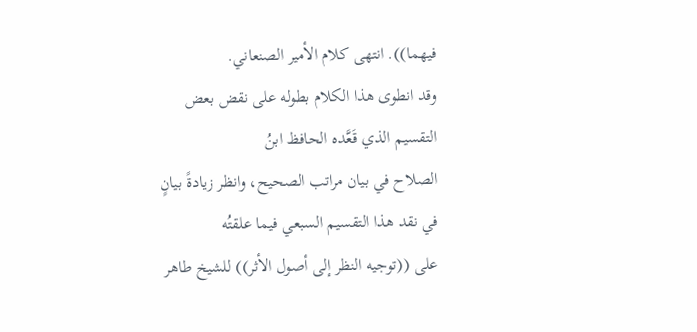فيهما)). انتهى كلام الأمير الصنعاني.
وقد انطوى هذا الكلام بطوله على نقض بعض التقسيم الذي قَعَّده الحافظ ابنُ
الصلاح في بيان مراتب الصحيح، وانظر زيادةً بيانٍ في نقد هذا التقسيم السبعي فيما علقتُه
على ((توجيه النظر إلى أصول الأثر)) للشيخ طاهر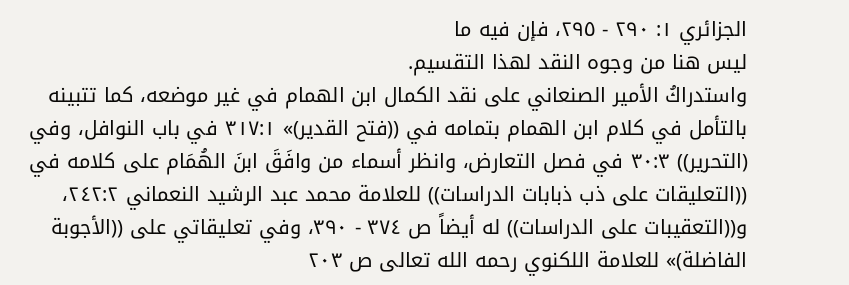الجزائري ١: ٢٩٠ - ٢٩٥، فإن فيه ما
ليس هنا من وجوه النقد لهذا التقسيم.
واستدراكُ الأمير الصنعاني على نقد الكمال ابن الهمام في غير موضعه، كما تتبينه
بالتأمل في كلام ابن الهمام بتمامه في ((فتح القدير)» ٣١٧:١ في باب النوافل، وفي
(التحرير)) ٣٠:٣ في فصل التعارض، وانظر أسماء من وافَقَ ابنَ الهُمَام على كلامه في
((التعليقات على ذب ذبابات الدراسات)) للعلامة محمد عبد الرشيد النعماني ٢٤٢:٢،
و((التعقيبات على الدراسات)) له أيضاً ص ٣٧٤ - ٣٩٠، وفي تعليقاتي على ((الأجوبة
الفاضلة)» للعلامة اللكنوي رحمه الله تعالى ص ٢٠٣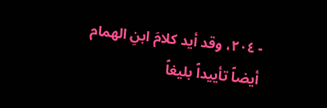- ٢٠٤، وقد أيد كلامَ ابنِ الهمام
أيضاً تأييداً بليغاً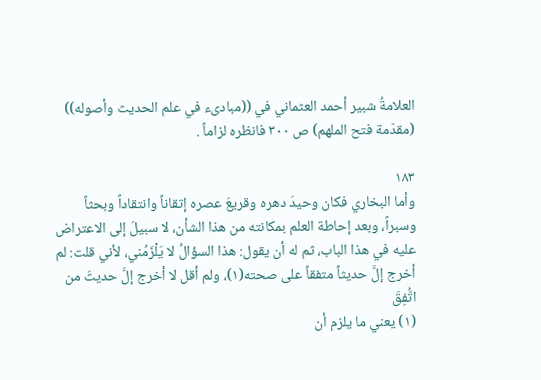العلامةُ شبير أحمد العثماني في ((مبادىء في علم الحديث وأصوله))
(مقدّمة فتح الملهم) ص ٣٠٠ فانظره لزاماً .

١٨٣
وأما البخاري فكان وحيدَ دهره وقريعَ عصره إتقاناً وانتقاداً وبحثاً
وسبراً، وبعد إحاطة العلم بمكانته من هذا الشأن، لا سبيلَ إلى الاعتراض
عليه في هذا الباب، ثم له أن يقول: هذا السؤالُ لا يَلْزَمُني، لأني قلت: لم
أخرج إلَّ حديثاً متفقاً على صحته(١)، ولم أقل لا أخرج إلَّ حديثَ من اتُّفِقَ
(١) يعني ما يلزم أن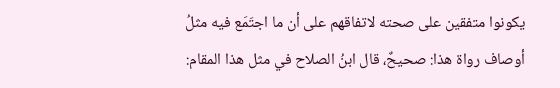يكونوا متفقين على صحته لاتفاقهم على أن ما اجتَمَع فيه مثلُ
أوصاف رواة هذا: صحيحٌ، قال ابنُ الصلاح في مثل هذا المقام: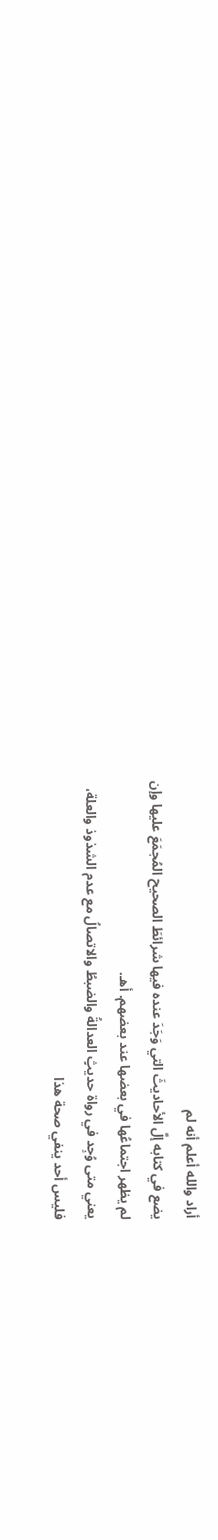أراد والله أعلم أنه لم
يضع في كتابه إلَّ الأحاديثَ التي وَجَدَ عنده فيها شرائطَ الصحيح المُجمَعَ عليها وإن
لم يظهر اجتماعُها في بعضها عند بعضهم. أهـ.
يعني متى وُجِد في رواة حديثٍ العدالةُ والضبطُ والاتصالُ مع عدم الشذوذ والعلة،
فليس أحد ينفي صحة هذا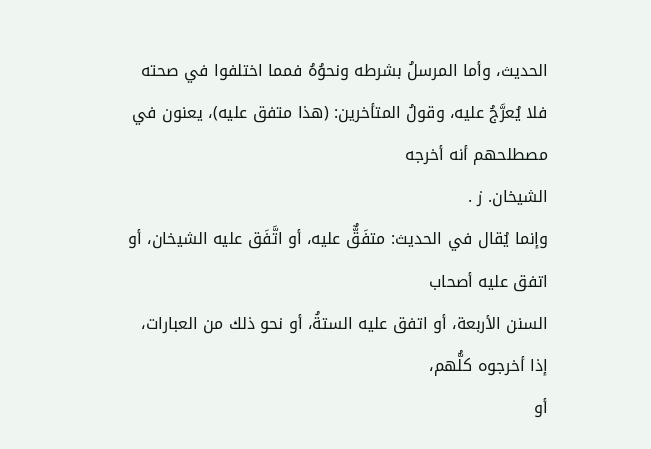الحديث، وأما المرسلُ بشرطه ونحوُهُ فمما اختلفوا في صحته
فلا يُعرَّجُ عليه، وقولُ المتأخرين: (هذا متفق عليه)، يعنون في مصطلحهم أنه أخرجه
الشيخان. ز .
وإنما يُقال في الحديث: متفَقٌّ عليه، أو اتَّفَق عليه الشيخان، أو اتفق عليه أصحاب
السنن الأربعة، أو اتفق عليه الستةُ، أو نحو ذلك من العبارات، إذا أخرجوه كلُّهم،
أو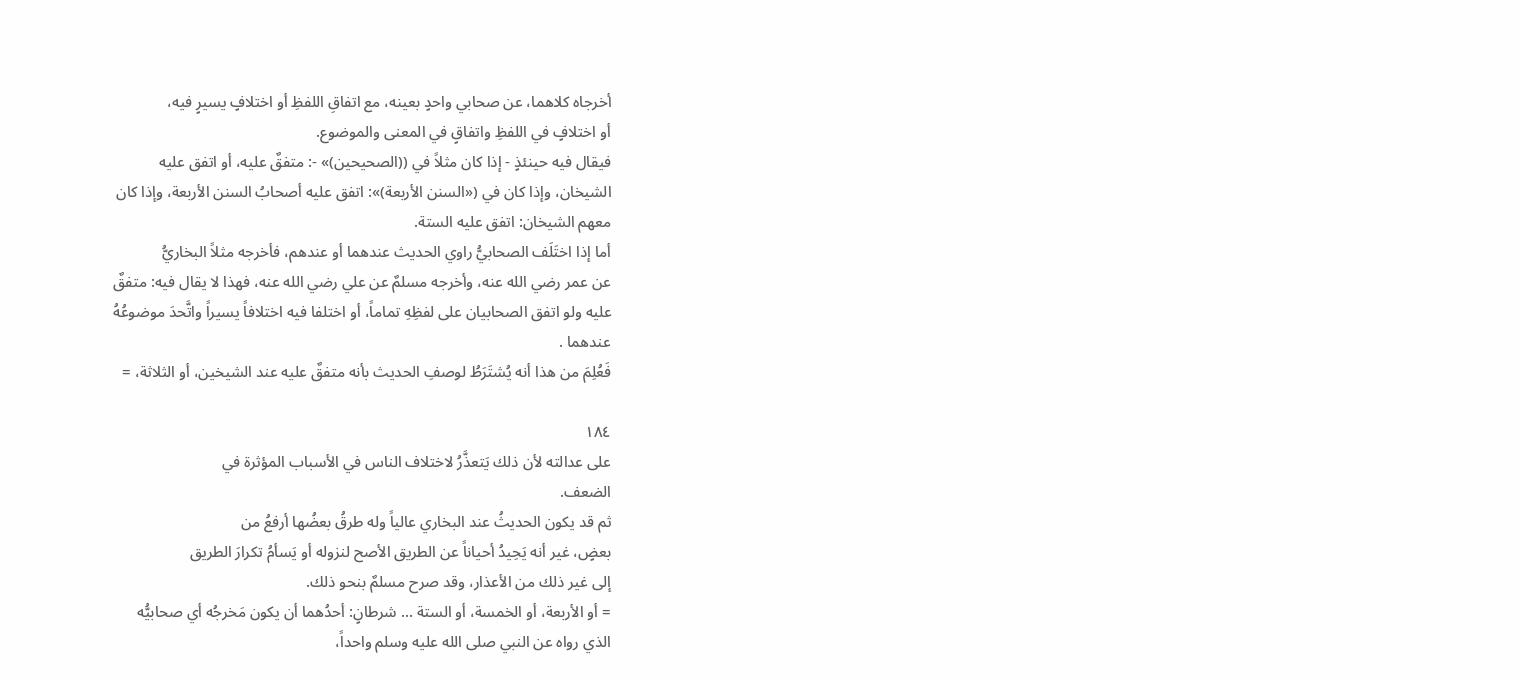أخرجاه كلاهما، عن صحابي واحدٍ بعينه، مع اتفاقِ اللفظِ أو اختلافٍ يسيرٍ فيه،
أو اختلافٍ في اللفظِ واتفاقٍ في المعنى والموضوع.
فيقال فيه حينئذٍ - إذا كان مثلاً في ((الصحيحين)» -: متفقٌ عليه، أو اتفق عليه
الشيخان، وإذا كان في («السنن الأربعة)»: اتفق عليه أصحابُ السنن الأربعة، وإذا كان
معهم الشيخان: اتفق عليه الستة.
أما إذا اختَلَف الصحابيُّ راوي الحديث عندهما أو عندهم، فأخرجه مثلاً البخاريُّ
عن عمر رضي الله عنه، وأخرجه مسلمٌ عن علي رضي الله عنه، فهذا لا يقال فيه: متفقٌ
عليه ولو اتفق الصحابيان على لفظِهِ تماماً، أو اختلفا فيه اختلافاً يسيراً واتَّحدَ موضوعُهُ
عندهما .
فَعُلِمَ من هذا أنه يُشتَرَطُ لوصفِ الحديث بأنه متفقٌ عليه عند الشيخين، أو الثلاثة، =

١٨٤
على عدالته لأن ذلك يَتعذَّرُ لاختلاف الناس في الأسباب المؤثرة في
الضعف.
ثم قد يكون الحديثُ عند البخاري عالياً وله طرقُ بعضُها أرفعُ من
بعضٍ، غير أنه يَحِيدُ أحياناً عن الطريق الأصح لنزوله أو يَسأمُ تكرارَ الطريق
إلى غير ذلك من الأعذار، وقد صرح مسلمٌ بنحو ذلك.
= أو الأربعة، أو الخمسة، أو الستة ... شرطانٍ: أحدُهما أن يكون مَخرجُه أي صحابيُّه
الذي رواه عن النبي صلى الله عليه وسلم واحداً،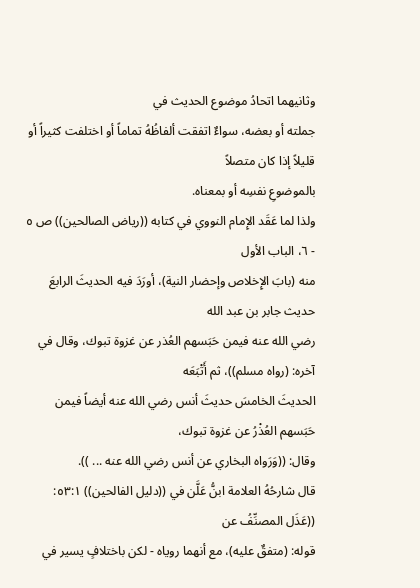وثانيهما اتحادُ موضوع الحديث في
جملته أو بعضه، سواءٌ اتفقت ألفاظُهُ تماماً أو اختلفت كثيراً أو قليلاً إذا كان متصلاً
بالموضوعِ نفسِه أو بمعناه.
ولذا لما عَقَد الإِمام النووي في كتابه ((رياض الصالحين)) ص ٥ - ٦، الباب الأول
منه (بابَ الإِخلاص وإحضار النية)، أورَدَ فيه الحديثَ الرابعَ حديث جابر بن عبد الله
رضي الله عنه فيمن حَبَسهم العُذر عن غزوة تبوك، وقال في آخره: (رواه مسلم))، ثم أَتْبَعَه
الحديثَ الخامسَ حديثَ أنس رضي الله عنه أيضاً فيمن حَبَسهم العُذْرُ عن غزوة تبوك،
وقال: ((وَرَواه البخاري عن أنس رضي الله عنه ... )).
قال شارحُهُ العلامة ابنُّ عَلَّن في ((دليل الفالحين)) ٥٣:١: ((عَذَل المصنِّفُ عن
قوله: (متفقٌ عليه)، مع أنهما روياه - لكن باختلافٍ يسير في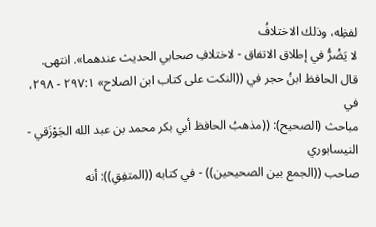لفظِه، وذلك الاختلافُ
لا يَضُرُّ في إطلاق الاتفاق - لاختلافِ صحابي الحدیث عندهما». انتهى.
قال الحافظ ابنُ حجر في ((النكت على كتاب ابن الصلاح» ٢٩٧:١ - ٢٩٨، في
مباحث (الصحيح): ((مذهبُ الحافظ أبي بكر محمد بن عبد الله الجَوْزَقي - النيسابوري
صاحب ((الجمع بين الصحيحين)) - في كتابه ((المتفِقِ)): أنه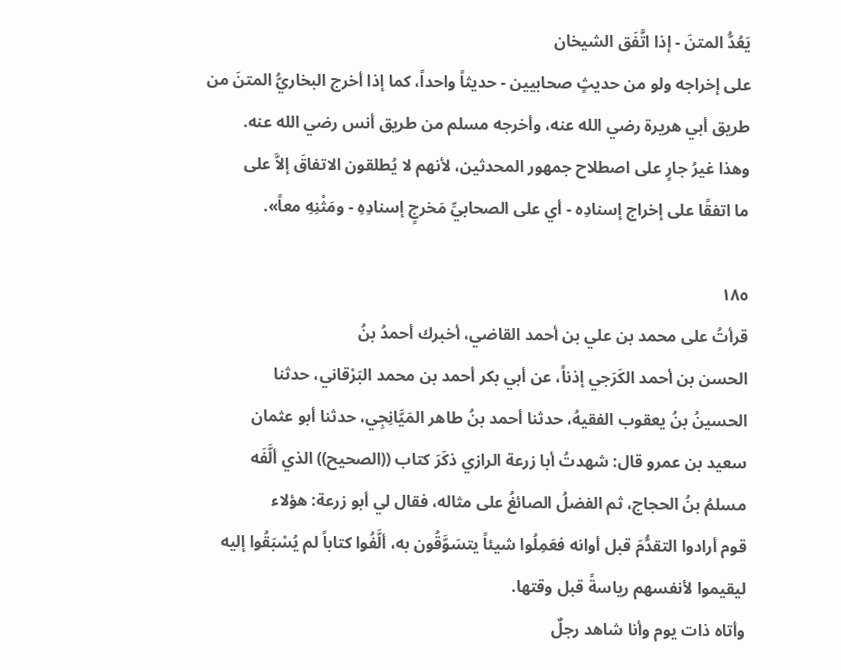يَعُدُّ المتنَ - إذا اتَّفَق الشيخان
على إخراجه ولو من حديثٍ صحابيين - حديثاً واحداً، كما إذا أخرج البخاريُّ المتنَ من
طريق أبي هريرة رضي الله عنه، وأخرجه مسلم من طريق أنس رضي الله عنه.
وهذا غيرُ جارٍ على اصطلاح جمهور المحدثين، لأنهم لا يُطلقون الاتفاقَ إلاَّ على
ما اتفقًا على إخراج إسنادِه - أي على الصحابيِّ مَخرجٍ إسنادِهِ - ومَثْنِهِ معاً».

١٨٥
قرأتُ على محمد بن علي بن أحمد القاضي، أخبرك أحمدُ بنُ
الحسن بن أحمد الكَرَجي إذناً، عن أبي بكر أحمد بن محمد البَرْقاني، حدثنا
الحسينُ بنُ يعقوب الفقيهُ، حدثنا أحمد بنُ طاهر المَيَّانِجِي، حدثنا أبو عثمان
سعيد بن عمرو قال: شهدتُ أبا زرعة الرازي ذكَرَ كتاب ((الصحيح)) الذي ألَّفَه
مسلمُ بنُ الحجاج، ثم الفضلُ الصائغُ على مثاله، فقال لي أبو زرعة: هؤلاء
قوم أرادوا التقدُّمَ قبل أوانه فعَمِلُوا شيئاً يتسَوَّقُون به، ألَّفُوا كتاباً لم يُسْبَقُوا إليه
ليقيموا لأنفسهم رياسةً قبل وقتها.
وأتاه ذات يوم وأنا شاهد رجلٌ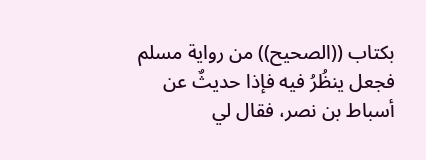بكتاب ((الصحيح)) من رواية مسلم
فجعل ينظُرُ فيه فإذا حديثٌ عن أسباط بن نصر، فقال لي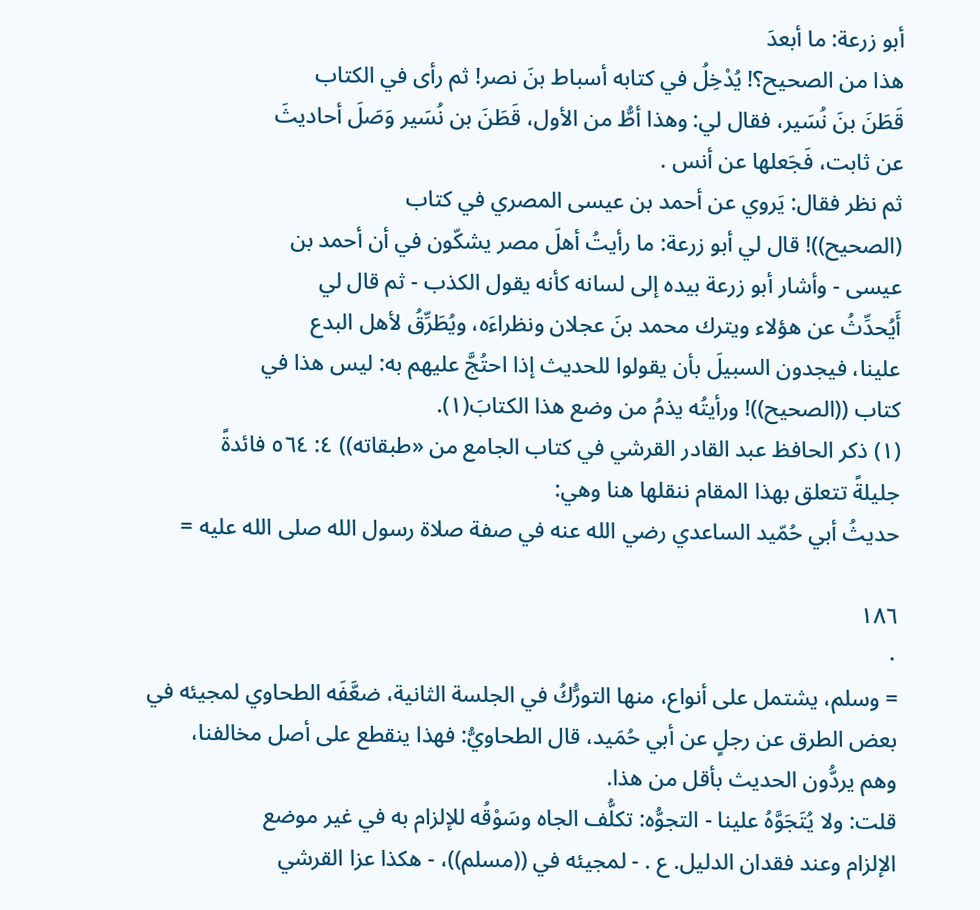أبو زرعة: ما أبعدَ
هذا من الصحيح؟! يُدْخِلُ في كتابه أسباط بنَ نصر! ثم رأى في الكتاب
قَطَنَ بنَ نُسَير، فقال لي: وهذا أطُّ من الأول، قَطَنَ بن نُسَير وَصَلَ أحاديثَ
عن ثابت، فَجَعلها عن أنس .
ثم نظر فقال: يَروي عن أحمد بن عيسى المصري في كتاب
(الصحيح))! قال لي أبو زرعة: ما رأيتُ أهلَ مصر يشكّون في أن أحمد بن
عيسى - وأشار أبو زرعة بيده إلى لسانه كأنه يقول الكذب - ثم قال لي
أَيُحدِّثُ عن هؤلاء ويترك محمد بنَ عجلان ونظراءَه، ويُطَرِّقُ لأهل البدع
علينا، فيجدون السبيلَ بأن يقولوا للحديث إذا احتُجَّ عليهم به: ليس هذا في
كتاب ((الصحيح))! ورأيتُه يذمُ من وضع هذا الكتابَ(١).
(١) ذكر الحافظ عبد القادر القرشي في كتاب الجامع من «طبقاته)) ٤: ٥٦٤ فائدةً
جليلةً تتعلق بهذا المقام ننقلها هنا وهي:
حديثُ أبي حُمّيد الساعدي رضي الله عنه في صفة صلاة رسول الله صلى الله عليه =

١٨٦
٠
= وسلم، يشتمل على أنواع، منها التورُّكُ في الجلسة الثانية، ضعَّفَه الطحاوي لمجيئه في
بعض الطرق عن رجلٍ عن أبي حُمَيد، قال الطحاويُّ: فهذا ينقطع على أصل مخالفنا،
وهم يردُّون الحدیث بأقل من هذا.
قلت: ولا يُتَجَوَّهُ علينا - التجوُّه: تكلُّف الجاه وسَوْقُه للإلزام به في غير موضع
الإلزام وعند فقدان الدليل. ع . - لمجيئه في ((مسلم))، - هكذا عزا القرشي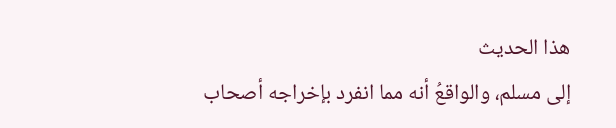هذا الحديث
إلى مسلم، والواقعُ أنه مما انفرد بإخراجه أصحاب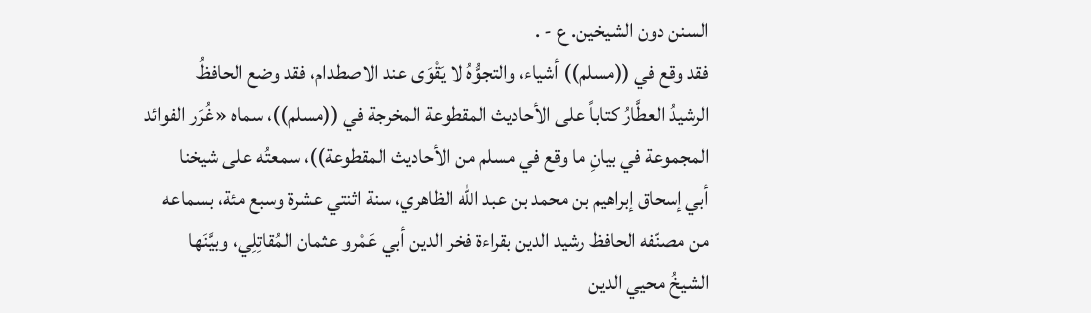السنن دون الشيخين. ع - .
فقد وقع في ((مسلم)) أشياء، والتجوُّهُ لا يَقْوَى عند الاصطدام، فقد وضع الحافظُ
الرشيدُ العطَّارُ كتاباً على الأحاديث المقطوعة المخرجة في ((مسلم))، سماه «غُرَر الفوائد
المجموعة في بيانِ ما وقع في مسلم من الأحاديث المقطوعة))، سمعتُه على شيخنا
أبي إسحاق إبراهيم بن محمد بن عبد الله الظاهري، سنة اثنتي عشرة وسبع مئة، بسماعه
من مصنّفه الحافظ رشيد الدين بقراءة فخر الدين أبي عَمْرو عثمان المُقاتِلِي، وبيَّنَها
الشيخُ محيي الدين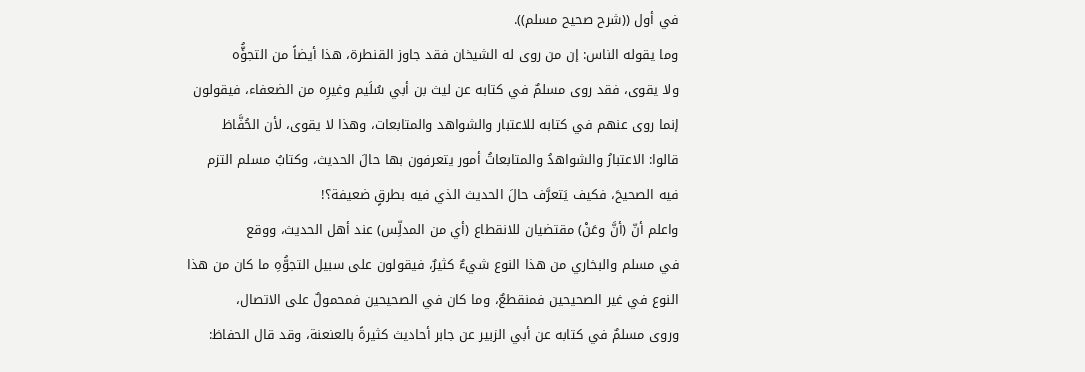في أول ((شرح صحيح مسلم)).
وما يقوله الناس: إن من روى له الشيخان فقد جاوز القنطرة، هذا أيضاً من التجؤُّه
ولا يقوى، فقد روى مسلمٌ في كتابه عن ليث بن أبي سُلَيم وغيرِه من الضعفاء، فيقولون
إنما روى عنهم في كتابه للاعتبار والشواهد والمتابعات، وهذا لا يقوى، لأن الحُفَّاظ
قالوا: الاعتبارُ والشواهدُ والمتابعاتُ أمور يتعرفون بها حالَ الحديث، وكتابُ مسلم التزم
فيه الصحيحَ، فكيف يَتعرَّف حالَ الحديث الذي فيه بطرقٍ ضعيفة؟!
واعلم أنّ (أنَّ وعَنْ) مقتضيان للانقطاع (أي من المدلِّس) عند أهل الحديث، ووقع
في مسلم والبخاري من هذا النوع شيءٌ كثيرٌ، فيقولون على سبيل التجوُّهِ ما كان من هذا
النوع في غير الصحيحين فمنقطعٌ، وما كان في الصحيحين فمحمولٌ على الاتصال،
وروى مسلمٌ في كتابه عن أبي الزبير عن جابر أحاديث كثيرةً بالعنعنة، وقد قال الحفاظ: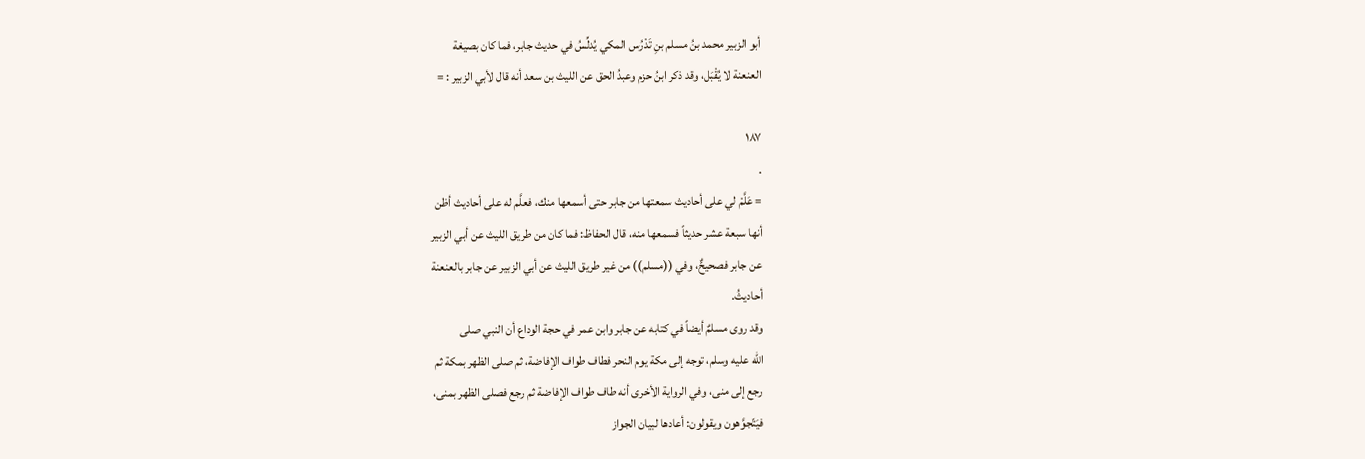أبو الزبير محمد بنُ مسلم بنِ تَدْرُس المكي يُدلِّسُ في حديث جابر، فما كان بصيغة
العنعنة لا يُقْبَل، وقد ذكر ابنُ حزم وعبدُ الحق عن الليث بن سعد أنه قال لأبي الزبير : =

١٨٧
.
= عَلَّمْ لي على أحاديث سمعتها من جابر حتى أسمعها منك، فعلَّم له على أحاديث أظن
أنها سبعة عشر حديثاً فسمعها منه، قال الحفاظ: فما كان من طريق الليث عن أبي الزبير
عن جابر فصحيحٌّ، وفي ((مسلم)) من غير طريق الليث عن أبي الزبير عن جابر بالعنعنة
أحاديثُ.
وقد روى مسلمٌ أيضاً في كتابه عن جابر وابن عمر في حجة الوداع أن النبي صلى
الله عليه وسلم، توجه إلى مكة يوم النحر فطاف طواف الإفاضة، ثم صلى الظهر بمكة ثم
رجع إلى منى، وفي الرواية الأخرى أنه طاف طواف الإفاضة ثم رجع فصلى الظهر بمنى،
فيَتّجوَّهون ويقولون: أعادها لبيان الجواز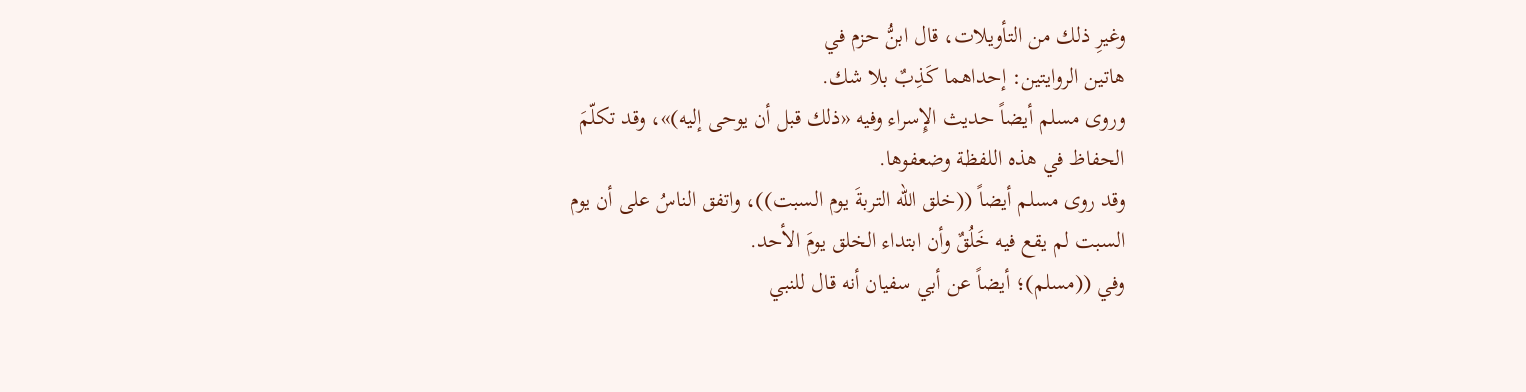وغيرِ ذلك من التأويلات، قال ابنُّ حزم في
هاتین الروایتین: إحداهما كَذِبٌ بلا شك.
وروى مسلم أيضاً حديث الإِسراء وفيه «ذلك قبل أن يوحى إليه)»، وقد تكلّمَ
الحفاظ في هذه اللفظة وضعفوها.
وقد روى مسلم أيضاً ((خلق الله التربةَ يوم السبت))، واتفق الناسُ على أن يوم
السبت لم يقع فيه خَلُقٌ وأن ابتداء الخلق يومَ الأحد.
وفي ((مسلم)؛ أيضاً عن أبي سفيان أنه قال للنبي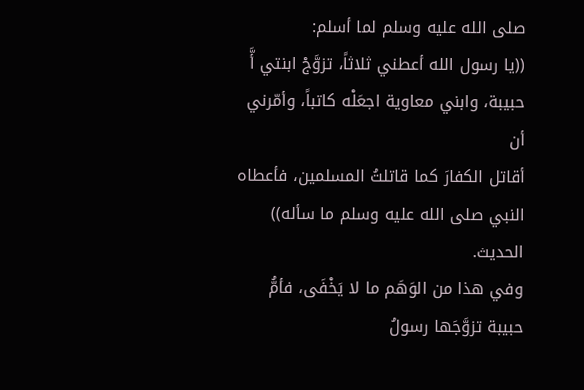صلى الله عليه وسلم لما أسلم:
((يا رسول الله أعطني ثلاثاً، تزوَّجْ ابنتي أَّ حبيبة، وابني معاوية اجعَلْه كاتباً، وأمّرني أن
أقاتل الكفارَ كما قاتلتُ المسلمين، فأعطاه النبي صلى الله عليه وسلم ما سأله)) الحديث.
وفي هذا من الوَهَم ما لا يَخْفَى، فأمُّ حبيبة تزوَّجَها رسولُ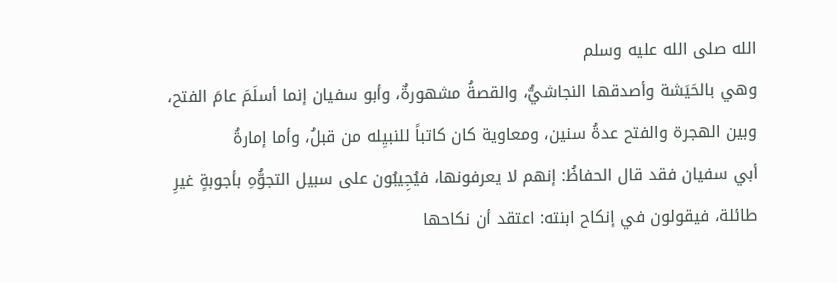الله صلى الله عليه وسلم
وهي بالحَيَشة وأصدقها النجاشيُّ، والقصةُ مشهورةٌ، وأبو سفيان إنما أسلَمَ عامَ الفتح،
وبين الهجرة والفتح عدةُ سنين، ومعاوية كان كاتباً للنبيِله من قبلُ، وأما إمارةُ
أبي سفيان فقد قال الحفاظُ: إنهم لا يعرفونها، فيُجِيبُون على سبيل التجوُّهِ بأجوبةٍ غيرِ
طائلة، فيقولون في إنكاح ابنته: اعتقد أن نكاحها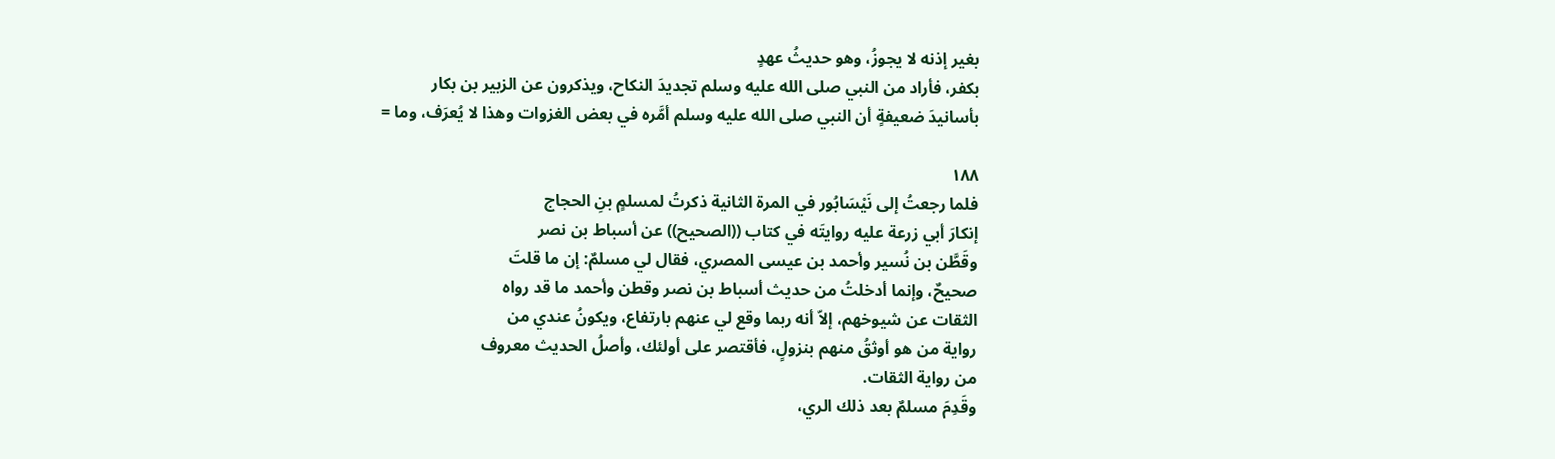بغير إذنه لا يجوزُ، وهو حديثُ عهدٍ
بكفر، فأراد من النبي صلى الله عليه وسلم تجديدَ النكاح، ويذكرون عن الزبير بن بكار
بأسانيدَ ضعيفةٍ أن النبي صلى الله عليه وسلم أمَّره في بعض الغزوات وهذا لا يُعرَف، وما =

١٨٨
فلما رجعتُ إلى نَيْسَابُور في المرة الثانية ذكرتُ لمسلمٍ بنِ الحجاج
إنكارَ أبي زرعة عليه روايتَه في كتاب ((الصحيح)) عن أسباط بن نصر
وقَطَّن بن نُسير وأحمد بن عيسى المصري، فقال لي مسلمٌ: إن ما قلتَ
صحيحٌ، وإنما أدخلتُ من حديث أسباط بن نصر وقطن وأحمد ما قد رواه
الثقات عن شيوخهم، إلاّ أنه ربما وقع لي عنهم بارتفاع، ويكونُ عندي من
رواية من هو أوثقُ منهم بنزولٍ، فأقتصر على أولئك، وأصلُ الحديث معروف
من رواية الثقات.
وقَدِمَ مسلمٌ بعد ذلك الري،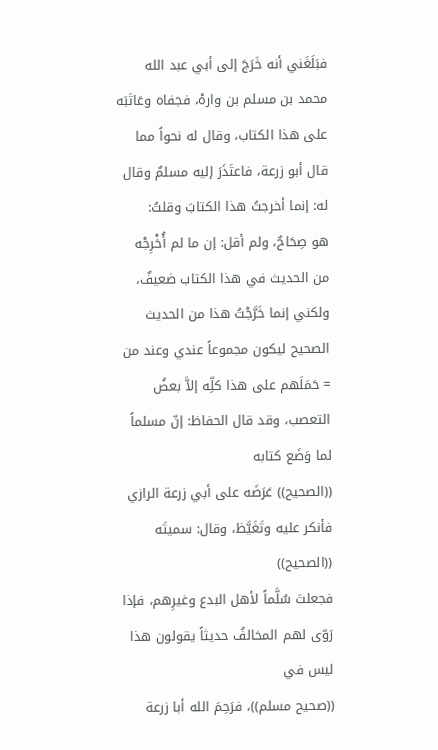فبَلَغَني أنه خَرَجَ إلى أبي عبد الله
محمد بن مسلم بن وارهْ، فجفاه وعَاتَبَه على هذا الكتاب، وقال له نحواً مما
قال أبو زرعة، فاعتَذَرَ إليه مسلمٌ وقال له: إنما أخرجتُ هذا الكتابَ وقلتُ:
هو صِحَاحٌ، ولم أقل: إن ما لم أُخْرِجْه من الحديث في هذا الكتاب ضعيفٌ،
ولكني إنما خَرَّجْتُ هذا من الحديث الصحيح ليكون مجموعاً عندي وعند من
= حَمَلَهم على هذا كلِّه إلاَّ بعضُ التعصب، وقد قال الحفاظ: إنّ مسلماً لما وَضَع كتابه
((الصحيح)) عَرَضَه على أبي زرعة الرازي فأنكر عليه وتَغَيَّظ، وقال: سميتَه ((الصحيح))
فجعلتَ سُلَّماً لأهل البدع وغيرِهم، فإذا رَوّى لهم المخالفُ حديثاً يقولون هذا ليس في
((صحيح مسلم))، فرَحِمَ الله أبا زرعة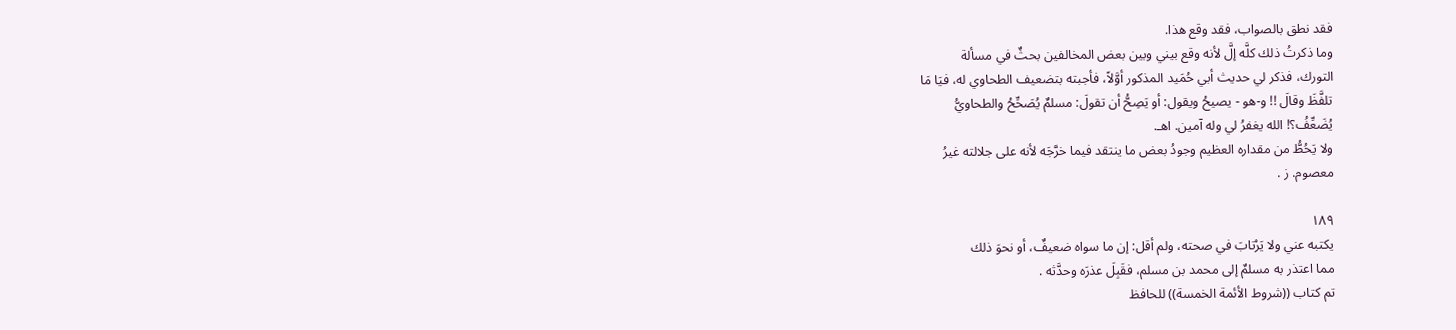فقد نطق بالصواب، فقد وقع هذا.
وما ذكرتُ ذلك كلَّه إلَّ لأنه وقع بيني وبين بعض المخالفين بحثٌ في مسألة
التورك، فذكر لي حديث أبي حُمَيد المذكور أوَّلاً، فأجبته بتضعيف الطحاوي له، فيَا مَا
تلفَّظَ وقالَ !! و-هو - يصيحُ ويقول: أو يَصِحُّ أن تقولَ: مسلمٌ يُصَحِّحُ والطحاويُّ
يُضَعِّفُ؟! الله يغفرُ لي وله آمين. اهـ.
ولا يَحُطُّ من مقداره العظيم وجودُ بعض ما ينتقد فيما خرَّجَه لأنه على جلالته غيرُ
معصوم. ز .

١٨٩
يكتبه عني ولا يَرْتابَ في صحته، ولم أقل: إن ما سواه ضعيفٌ، أو نحوَ ذلك
مما اعتذر به مسلمٌ إلى محمد بن مسلم، فقَبِلَ عذرَه وحدَّثه .
تم كتاب ((شروط الأئمة الخمسة)) للحافظ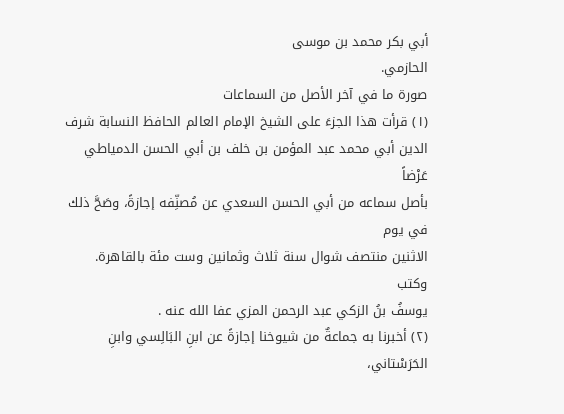أبي بكر محمد بن موسى
الحازمي.
صورة ما في آخر الأصل من السماعات
(١) قرأت هذا الجزءَ على الشيخ الإمام العالم الحافظ النسابة شرف
الدين أبي محمد عبد المؤمن بن خلف بن أبي الحسن الدمياطي عَرْضاً
بأصل سماعه من أبي الحسن السعدي عن مُصنِّفه إجازةً، وصَحَّ ذلك في يوم
الاثنين منتصف شوال سنة ثلاث وثمانين وست مئة بالقاهرة. وكتب
يوسفُ بنُ الزكي عبد الرحمن المزي عفا الله عنه .
(٢) أخبرنا به جماعةٌ من شيوخنا إجازةً عن ابنِ البَالِسي وابنِ الحَرَسْتاني،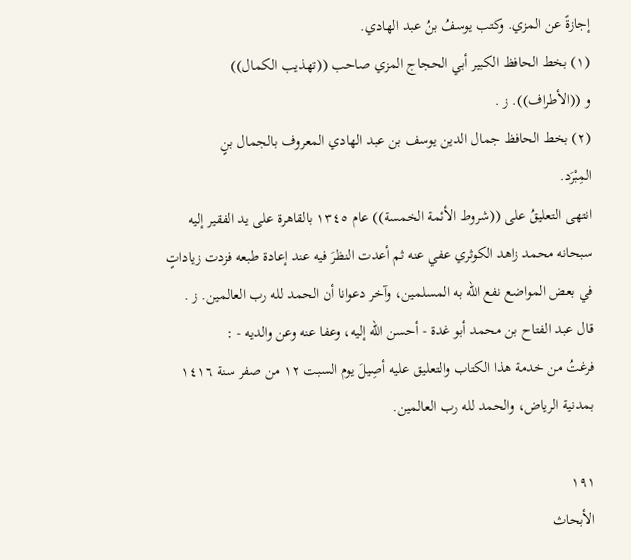إجازةً عن المزي. وكتب يوسفُ بنُ عبد الهادي.
(١) بخط الحافظ الكبير أبي الحجاج المزي صاحب ((تهذيب الكمال))
و ((الأطراف)). ز .
(٢) بخط الحافظ جمال الدين يوسف بن عبد الهادي المعروف بالجمال بنٍ
المِبْرَد.
انتهى التعليقُ على ((شروط الأئمة الخمسة)) عام ١٣٤٥ بالقاهرة على يد الفقير إليه
سبحانه محمد زاهد الكوثري عفي عنه ثم أعدت النظرَ فيه عند إعادة طبعه فزدت زياداتٍ
في بعض المواضع نفع الله به المسلمين، وآخر دعوانا أن الحمد لله رب العالمين. ز .
قال عبد الفتاح بن محمد أبو غدة - أحسن الله إليه، وعفا عنه وعن والديه - :
فرغتُ من خدمة هذا الكتاب والتعليق عليه أصِيلَ يوم السبت ١٢ من صفر سنة ١٤١٦
بمدنية الرياض، والحمد لله رب العالمين.

١٩١
الأبحاث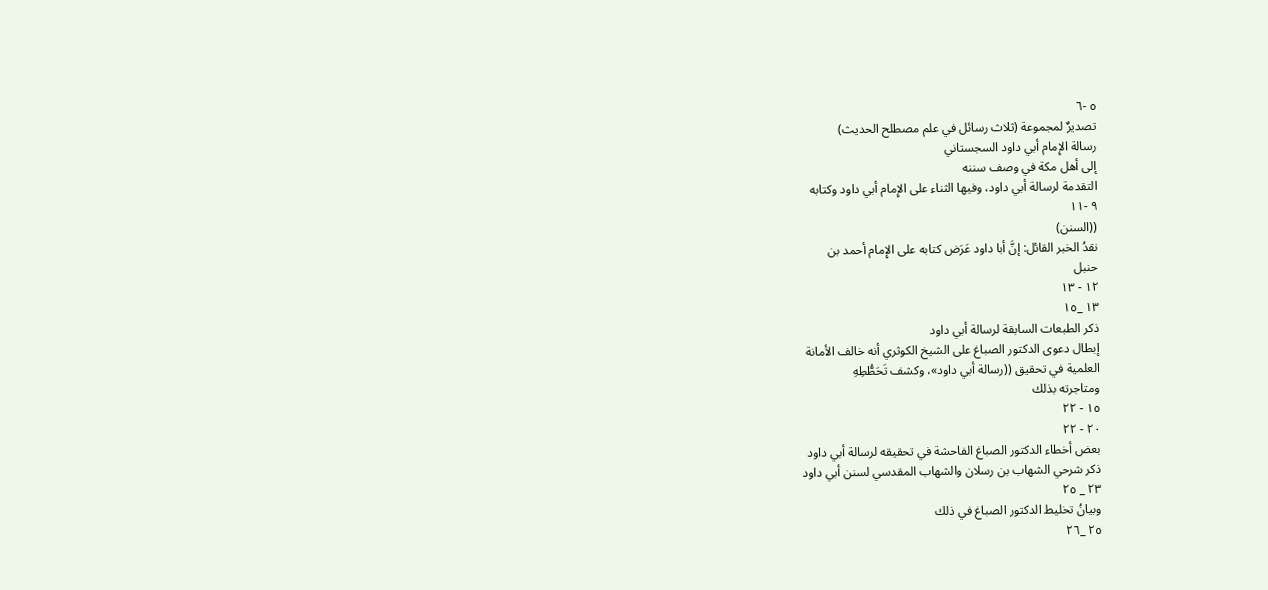٥ -٦
تصديرٌ لمجموعة (ثلاث رسائل في علم مصطلح الحديث)
رسالة الإِمام أبي داود السجستاني
إلى أهل مكة في وصف سننه
التقدمة لرسالة أبي داود، وفيها الثناء على الإِمام أبي داود وكتابه
٩ -١١
((السنن)
نقدُ الخبر القائل: إنَّ أبا داود عَرَض كتابه على الإِمام أحمد بن
حنبل
١٢ - ١٣
١٣ _١٥
ذكر الطبعات السابقة لرسالة أبي داود
إبطال دعوى الدكتور الصباغ على الشيخ الكوثري أنه خالف الأمانة
العلمية في تحقيق ((رسالة أبي داود»، وكشف تَحَطُّطِهِ
ومتاجرته بذلك
١٥ - ٢٢
٢٠ - ٢٢
بعض أخطاء الدكتور الصباغ الفاحشة في تحقيقه لرسالة أبي داود
ذكر شرحي الشهاب بن رسلان والشهاب المقدسي لسنن أبي داود
٢٣ _ ٢٥
وبيانُ تخليط الدكتور الصباغ في ذلك
٢٥ _٢٦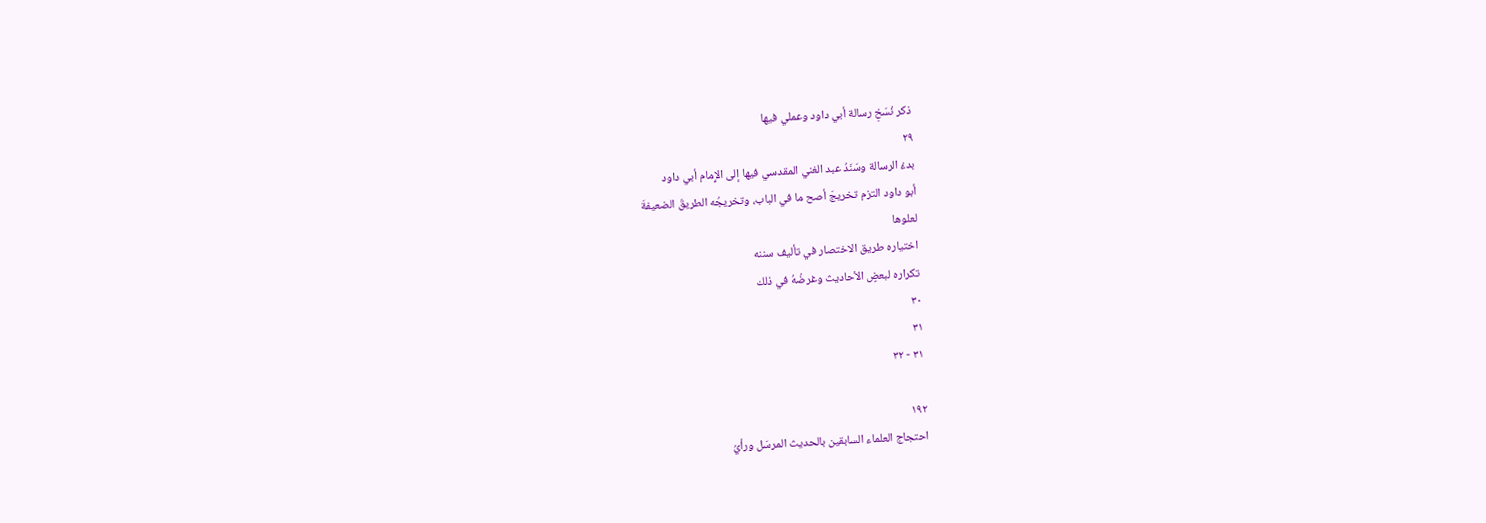ذكر نُسَخِ رسالة أبي داود وعملي فيها
٢٩
بدءُ الرسالة وسَنَدُ عبد الغني المقدسي فيها إلى الإِمام أبي داود
أبو داود التزم تخريجَ أصح ما في الباب، وتخريجُه الطريقَ الضعيفةَ
لعلوها
اختياره طريق الاختصار في تأليف سننه
تكراره لبعضٍ الأحاديث وغرضُهُ في ذلك
٣٠
٣١
٣١ - ٣٢

١٩٢
احتجاج العلماء السابقين بالحديث المرسَل ورأيُ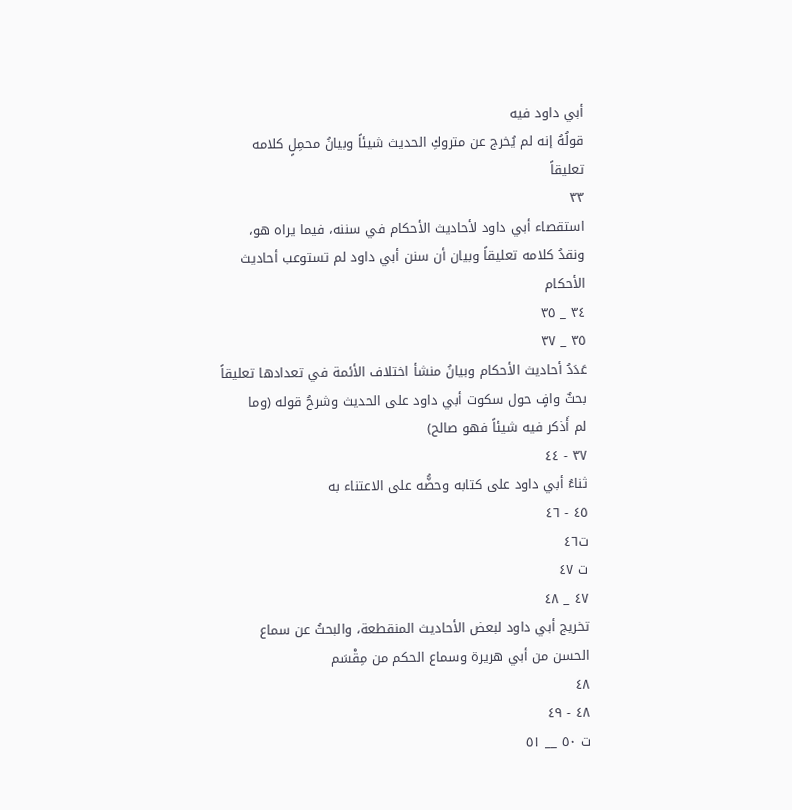أبي داود فيه
قولُهُ إنه لم يُخرج عن متروكِ الحديث شيئاً وبيانُ محمِلٍ كلامه
تعليقاً
٣٣
استقصاء أبي داود لأحاديث الأحكام في سننه، فيما يراه هو،
ونقدُ كلامه تعليقاً وبيان أن سنن أبي داود لم تستوعب أحاديث
الأحكام
٣٤ _ ٣٥
٣٥ _ ٣٧
عَدَدُ أحاديث الأحكام وبيانُ منشأ اختلاف الأئمة في تعدادها تعليقاً
بحثٌ وافٍ حول سكوت أبي داود على الحديث وشرحُ قوله (وما
لم أَذكر فيه شيئاً فهو صالح)
٣٧ - ٤٤
ثناءُ أبي داود على كتابه وحضُّه على الاعتناء به
٤٥ - ٤٦
ت٤٦
ت ٤٧
٤٧ _ ٤٨
تخريج أبي داود لبعض الأحاديث المنقطعة، والبحثُ عن سماع
الحسن من أبي هريرة وسماع الحكم من مِقْسَم
٤٨
٤٨ - ٤٩
ت ٥٠ __ ٥١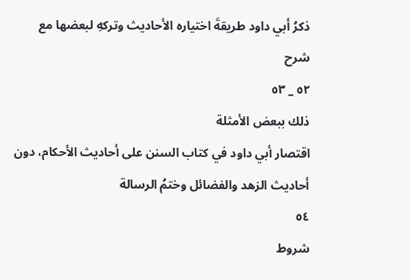ذكرُ أبي داود طريقةَ اختياره الأحاديث وتركهِ لبعضها مع شرح
٥٢ _ ٥٣
ذلك ببعض الأمثلة
اقتصار أبي داود في كتاب السنن على أحاديث الأحكام، دون
أحاديث الزهد والفضائل وختمُ الرسالة
٥٤
شروط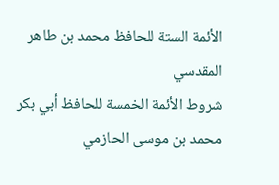الأئمة الستة للحافظ محمد بن طاهر المقدسي
شروط الأئمة الخمسة للحافظ أبي بكر محمد بن موسى الحازمي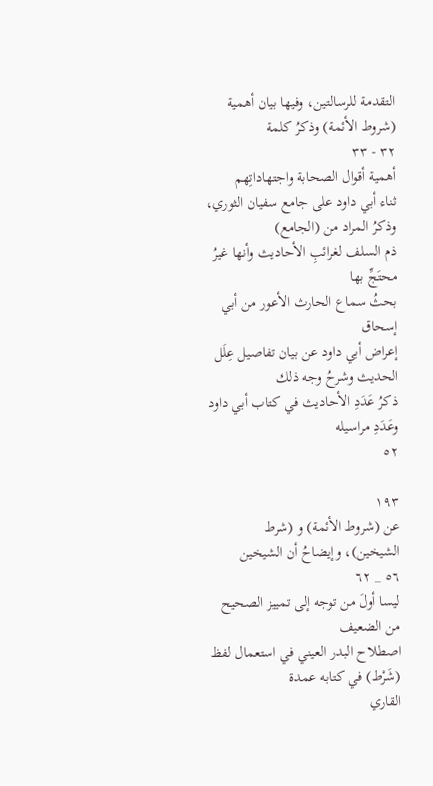التقدمة للرسالتين، وفيها بيان أهمية (شروط الأئمة) وذكرُ كلمة
٣٢ - ٣٣
أهمية أقوال الصحابة واجتهاداتِهم
ثناء أبي داود على جامع سفيان الثوري، وذكرُ المراد من (الجامع)
ذم السلف لغرائبِ الأحاديث وأنها غيرُ محتَجِّ بها
بحثُ سماع الحارث الأعور من أبي إسحاق
إعراض أبي داود عن بيان تفاصيل عِلَل الحديث وشرحُ وجه ذلك
ذكرُ عَدَدِ الأحاديث في كتاب أبي داود وعَدَدِ مراسیله
٥٢

١٩٣
عن (شروط الأئمة) و (شرط الشيخين)، وإيضاحُ أن الشيخين
٥٦ _ ٦٢
ليسا أولَ من توجه إلى تمييز الصحيح من الضعيف
اصطلاح البدر العيني في استعمال لفظ (شَرْط) في كتابه عمدة
القاري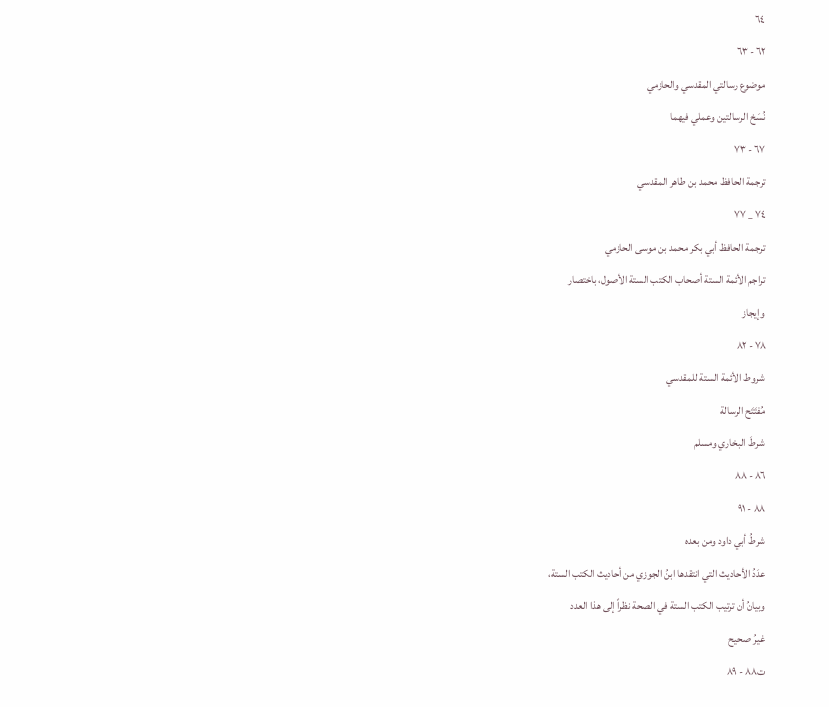٦٤
٦٢ - ٦٣
موضوع رسالتي المقدسي والحازمي
نُسَخ الرسالتين وعملي فيهما
٦٧ - ٧٣
ترجمة الحافظ محمد بن طاهر المقدسي
٧٤ _ ٧٧
ترجمة الحافظ أبي بكر محمد بن موسى الحازمي
تراجم الأئمة الستة أصحاب الكتب الستة الأصول، باختصار
وإيجاز
٧٨ - ٨٢
شروط الأئمة الستة للمقدسي
مُفتَتَح الرسالة
شرطَ البخاري ومسلم
٨٦ - ٨٨
٨٨ - ٩١
شرطُ أبي داود ومن بعده
عدَدُ الأحاديث التي انتقدها ابنُ الجوزي من أحاديث الكتب الستة،
وبيانُ أن ترتيب الكتب الستة في الصحة نظراً إلى هذا العدد
غیرُ صحیح
ت٨٨ - ٨٩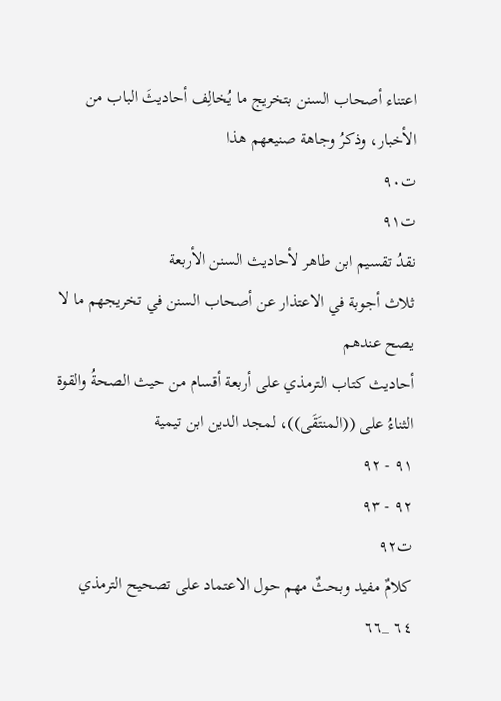اعتناء أصحاب السنن بتخريج ما يُخالِف أحاديثَ الباب من
الأخبار، وذکرُ وجاهة صنیعهم هذا
ت٩٠
ت٩١
نقدُ تقسيم ابن طاهر لأحاديث السنن الأربعة
ثلاث أجوبة في الاعتذار عن أصحاب السنن في تخريجهم ما لا
يصح عندهم
أحاديث كتاب الترمذي على أربعة أقسام من حيث الصحةُ والقوة
الثناءُ على ((المنتَقَى))، لمجد الدين ابن تيمية
٩١ - ٩٢
٩٢ - ٩٣
ت٩٢
كلامٌ مفيد وبحثٌ مهم حول الاعتماد على تصحيح الترمذي
٦٤ _٦٦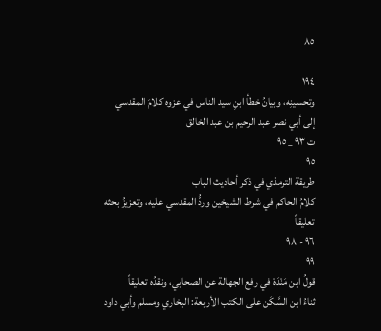٨٥

١٩٤
وتحسينِه، وبيانُ خطأ ابنِ سيد الناس في عزوه كلامَ المقدسي
إلى أبي نصر عبد الرحيم بن عبد الخالق
ت ٩٣ _ ٩٥
٩٥
طريقة الترمذي في ذكر أحاديث الباب
كلامُ الحاكم في شرط الشيخين وردُّ المقدسي عليه، وتعزيزُ بحثه
تعليقاً
٩٦ - ٩٨
٩٩
قولُ ابن مَنْدَهْ في رفع الجهالة عن الصحابي، ونقدُه تعليقاً
ثناءُ ابن السَّكَن على الكتب الأربعة: البخاري ومسلم وأبي داود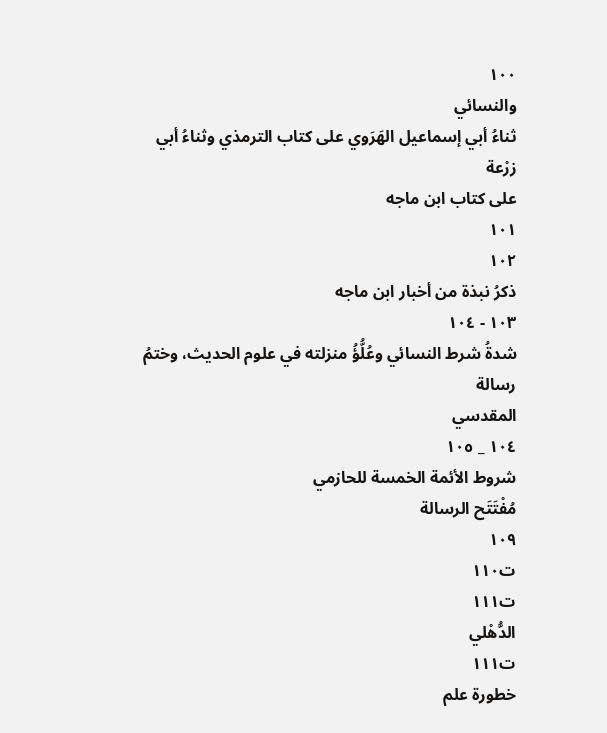١٠٠
والنسائي
ثناءُ أبي إسماعيل الهَرَوي على كتاب الترمذي وثناءُ أبي زرْعة
على كتاب ابن ماجه
١٠١
١٠٢
ذکرُ نبذة من أخبار ابن ماجه
١٠٣ - ١٠٤
شدةُ شرط النسائي وعُلُّؤُ منزلته في علوم الحديث، وختمُ رسالة
المقدسي
١٠٤ _ ١٠٥
شروط الأئمة الخمسة للحازمي
مُفْتَتَح الرسالة
١٠٩
ت١١٠
ت١١١
الدُّهْلي
ت١١١
خطورة علم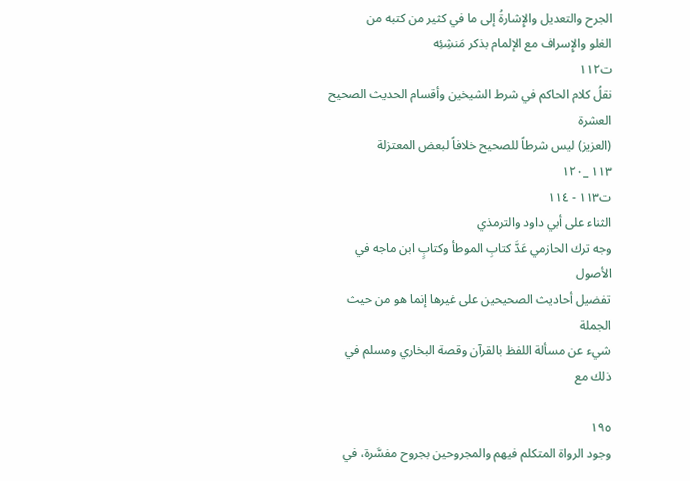الجرح والتعديل والإِشارةُ إلى ما في كثير من كتبه من
الغلو والإِسراف مع الإلمام بذكر مَنشِئِه
ت١١٢
نقلُ كلام الحاكم في شرط الشيخين وأقسام الحديث الصحيح
العشرة
(العزيز) ليس شرطاً للصحيح خلافاً لبعض المعتزلة
١١٣ _١٢٠
ت١١٣ - ١١٤
الثناء على أبي داود والترمذي
وجه ترك الحازمي عَدَّ كتابِ الموطأ وكتابٍ ابن ماجه في الأصول
تفضيل أحاديث الصحيحين على غيرها إنما هو من حيث الجملة
شيء عن مسألة اللفظ بالقرآن وقصة البخاري ومسلم في ذلك مع

١٩٥
وجود الرواة المتكلم فيهم والمجروحين بجروح مفسَّرة، في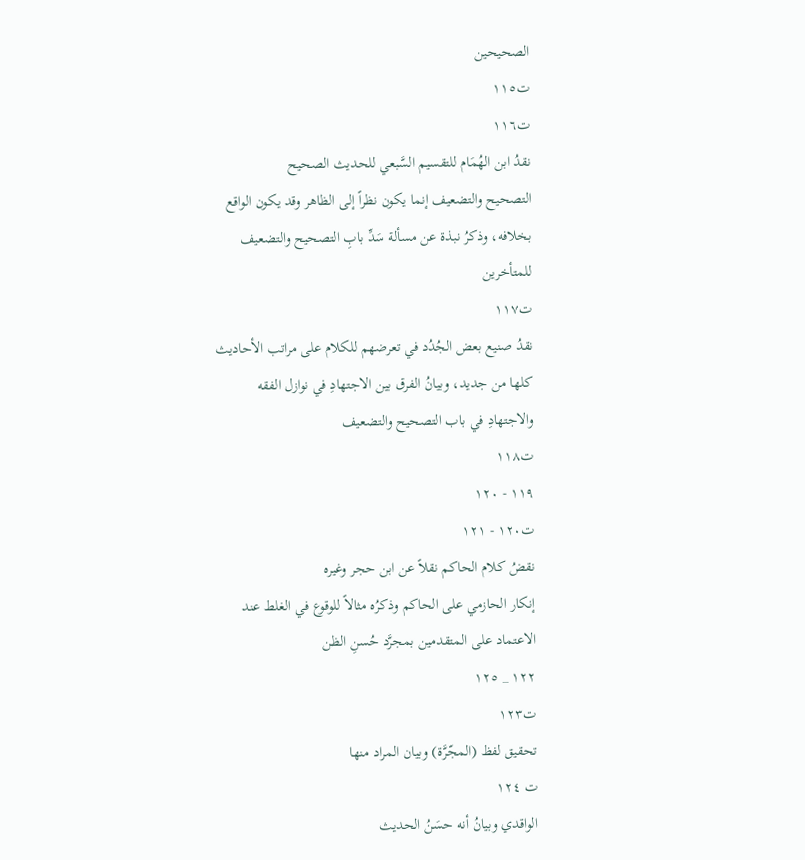الصحيحين
ت١١٥
ت١١٦
نقدُ ابن الهُمَام للتقسيم السَّبعي للحديث الصحيح
التصحيح والتضعيف إنما يكون نظراً إلى الظاهر وقد يكون الواقع
بخلافه، وذكرُ نبذة عن مسألة سَدِّ بابِ التصحيح والتضعيف
للمتأخرین
ت١١٧
نقدُ صنيع بعض الجُدُد في تعرضهم للكلام على مراتب الأحاديث
كلها من جديد، وبيانُ الفرق بين الاجتهادِ في نوازل الفقه
والاجتهادِ في باب التصحيح والتضعيف
ت١١٨
١١٩ - ١٢٠
ت١٢٠ - ١٢١
نقضُ كلام الحاكم نقلاً عن ابن حجر وغيره
إنكار الحازمي على الحاكم وذكرُه مثالاً للوقوع في الغلط عند
الاعتماد على المتقدمين بمجرَّد حُسنِ الظن
١٢٢ _ ١٢٥
ت١٢٣
تحقيق لفظ (المجّرَّة) وبیان المراد منها
ت ١٢٤
الواقدي وبيانُ أنه حسَنُ الحدیث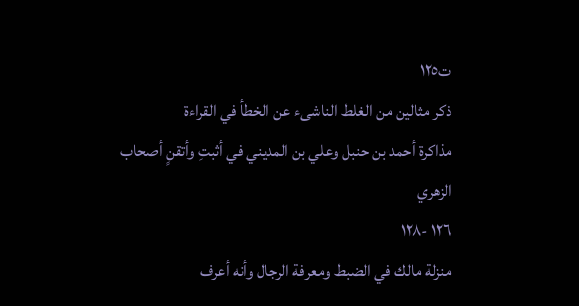ت١٢٥
ذكر مثالين من الغلط الناشىء عن الخطأ في القراءة
مذاكرة أحمد بن حنبل وعلي بن المديني في أثبتِ وأتقنٍ أصحاب
الزهري
١٢٦ -١٢٨
منزلة مالك في الضبط ومعرفة الرجال وأنه أعرف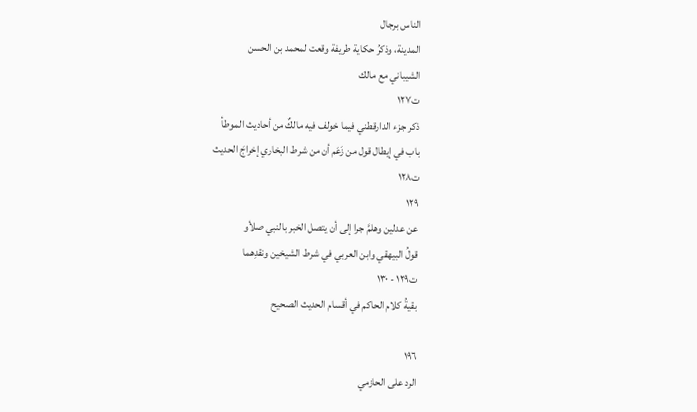الناس برجال
المدينة، وذكرُ حكاية طريفة وقعت لمحمد بن الحسن
الشيباني مع مالك
ت١٢٧
ذكر جزء الدارقطني فيما خولف فيه مالكٌ من أحاديث الموطأ
باب في إيطال قول من زَعَم أن من شرط البخاري إخراجَ الحديث
ت١٢٨
١٢٩
عن عدلين وهلمَّ جرا إلى أن يتصل الخبر بالنبي صلأو
قولُ البيهقي وابن العربي في شرط الشيخين ونقدِهما
ت١٢٩ - ١٣٠
بقيةُ كلام الحاكم في أقسام الحديث الصحيح

١٩٦
الرد على الحازمي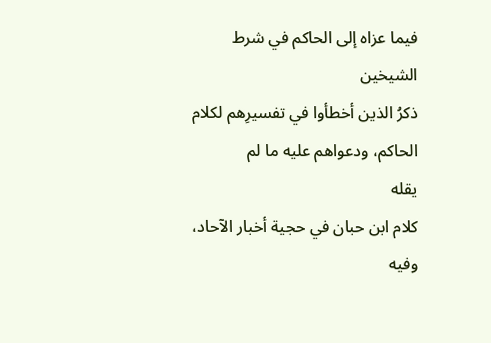فيما عزاه إلى الحاكم في شرط الشيخين
ذكرُ الذين أخطأوا في تفسيرِهم لكلام الحاكم، ودعواهم عليه ما لم
يقله
كلام ابن حبان في حجية أخبار الآحاد، وفيه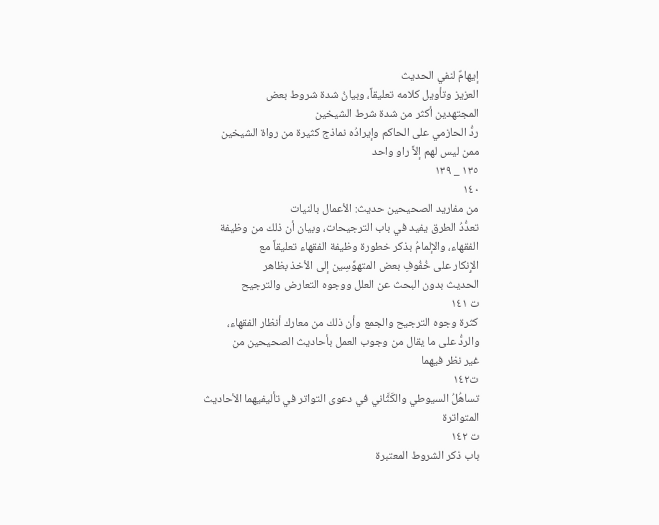إيهامٌ لنفي الحديث
العزيز وتأويل كلامه تعليقاً، وبيانُ شدة شروط بعض
المجتهدين أكثر من شدة شرط الشيخين
ردُّ الحازمي على الحاكم وإيرادُه نماذج كثيرة من رواة الشيخين
ممن ليس لهم إلاَّ راو واحد
١٣٥ _ ١٣٩
١٤٠
من مفاريد الصحيحين حديث: الأعمال بالنيات
تعدُّدُ الطرق يفيد في باب الترجيحات، وبيان أن ذلك من وظيفة
الفقهاء، والإلمامُ بذكر خطورة وظيفة الفقهاء تعليقاً مع
الإِنكار على خُفُوفِ بعض المتهوِّسِين إلى الأخذ بظاهر
الحديث بدون البحث عن العلل ووجوه التعارض والترجيح
ت ١٤١
كثرة وجوه الترجيح والجمع وأن ذلك من معارك أنظار الفقهاء،
والردُّ على ما يقال من وجوب العمل بأحاديث الصحيحين من
غیر نظر فيهما
ت١٤٢
تساهُلُ السيوطي والكَثَّاني في دعوى التواتر في تأليفيهما الأحاديث
المتواترة
ت ١٤٢
باب ذكر الشروط المعتبرة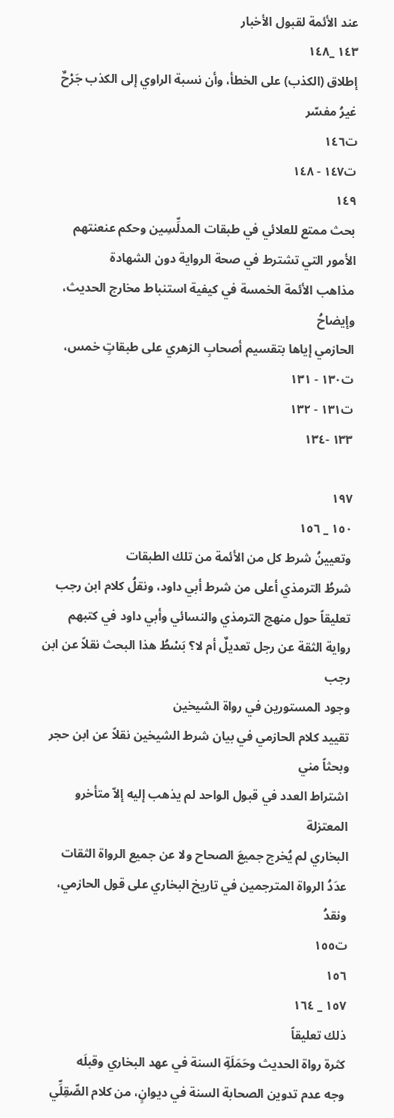عند الأئمة لقبول الأخبار
١٤٣ _١٤٨
إطلاق (الكذب) على الخطأ، وأن نسبة الراوي إلى الكذب جَرْحٌ
غيرُ مفسّر
ت١٤٦
ت١٤٧ - ١٤٨
١٤٩
بحث ممتع للعلائي في طبقات المدلِّسِين وحكم عنعنتهم
الأمور التي تشترط في صحة الرواية دون الشهادة
مذاهب الأئمة الخمسة في كيفية استنباط مخارج الحديث، وإيضاحُ
الحازمي إياها بتقسيم أصحابِ الزهري على طبقاتٍ خمس،
ت١٣٠ - ١٣١
ت١٣١ - ١٣٢
١٣٣ -١٣٤

١٩٧
١٥٠ _ ١٥٦
وتعيينُ شرط كل من الأئمة من تلك الطبقات
شرطُ الترمذي أعلى من شرط أبي داود، ونقلُ كلام ابن رجب
تعليقاً حول منهج الترمذي والنسائي وأبي داود في كتبهم
رواية الثقة عن رجل تعديلٌ أم لا؟ بَسْطُ هذا البحث نقلاً عن ابن
رجب
وجود المستورين في رواة الشيخين
تقييد كلام الحازمي في بيان شرط الشيخين نقلاً عن ابن حجر
وبحثاً مني
اشتراط العدد في قبول الواحد لم يذهب إليه إلاّ متأخرو المعتزلة
البخاري لم يُخرج جميعَ الصحاح ولا عن جميع الرواة الثقات
عدَدُ الرواة المترجمين في تاريخ البخاري على قول الحازمي، ونقدُ
ت١٥٥
١٥٦
١٥٧ _ ١٦٤
ذلك تعليقاً
كثرة رواة الحديث وحَمَلَةِ السنة في عهد البخاري وقبلَه
وجه عدم تدوين الصحابة السنة في ديوانٍ، من كلام الصِّقِلِّي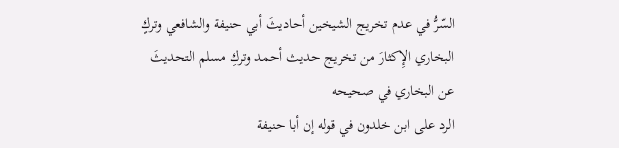السّرُّ في عدم تخريج الشيخين أحاديثَ أبي حنيفة والشافعي وتركٍ
البخاري الإِكثارَ من تخريج حديث أحمد وتركِ مسلم التحديثَ
عن البخاري في صحيحه
الرد على ابن خلدون في قوله إن أبا حنيفة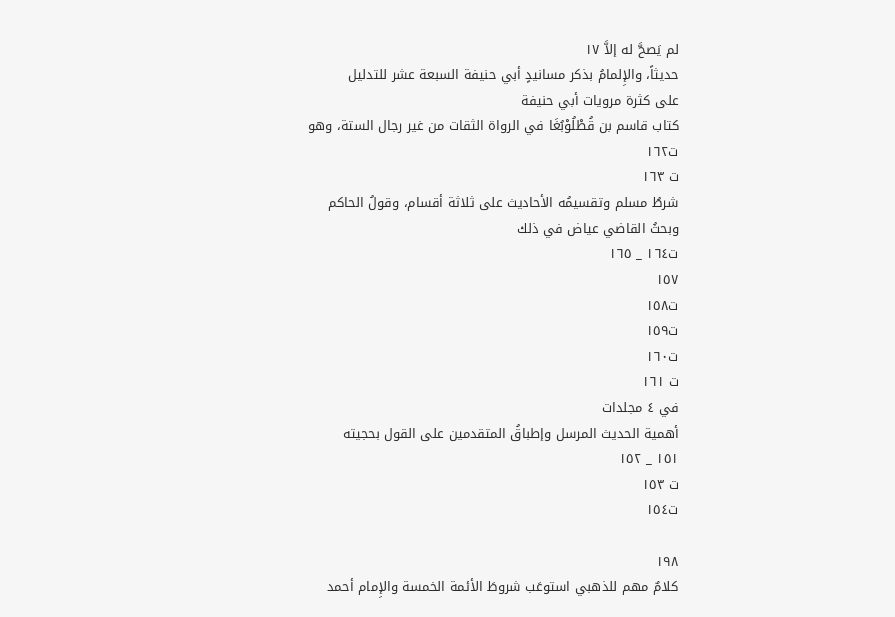لم يَصحَّ له إلاَّ ١٧
حديثاً، والإِلمامُ بذكر مسانيدٍ أبي حنيفة السبعة عشر للتدليل
على كثرة مرويات أبي حنيفة
كتاب قاسم بن قُطْلُوْبُغَا في الرواة الثقات من غير رجال الستة، وهو
ت١٦٢
ت ١٦٣
شرطُ مسلم وتقسيمُه الأحاديث على ثلاثة أقسام، وقولُ الحاكم
وبحثُ القاضي عياض في ذلك
ت١٦٤ _ ١٦٥
١٥٧
ت١٥٨
ت١٥٩
ت١٦٠
ت ١٦١
في ٤ مجلدات
أهمية الحديث المرسل وإطباقُ المتقدمين على القول بحجيته
١٥١ _ ١٥٢
ت ١٥٣
ت١٥٤

١٩٨
كلامٌ مهم للذهبي استوعَب شروطَ الأئمة الخمسة والإِمام أحمد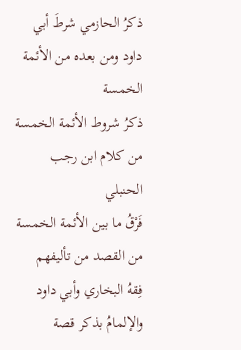ذكرُ الحازمي شرطَ أبي داود ومن بعده من الأئمة الخمسة
ذكرُ شروط الأئمة الخمسة من كلام ابن رجب الحنبلي
فَرْقُ ما بين الأئمة الخمسة من القصد من تأليفهم
فِقهُ البخاري وأبي داود والإلمامُ بذكر قصة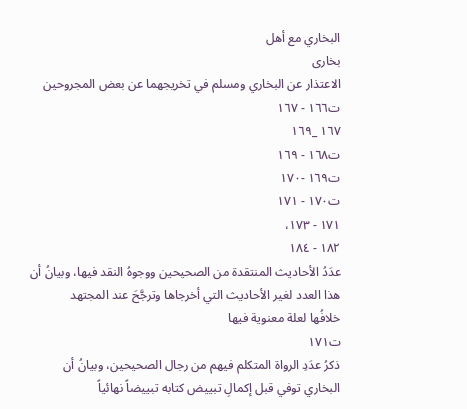البخاري مع أهل
بخاری
الاعتذار عن البخاري ومسلم في تخريجهما عن بعض المجروحين
ت١٦٦ - ١٦٧
١٦٧ _١٦٩
ت١٦٨ - ١٦٩
ت١٦٩ -١٧٠
ت١٧٠ - ١٧١
١٧١ - ١٧٣،
١٨٢ - ١٨٤
عدَدُ الأحاديث المنتقدة من الصحيحين ووجوهُ النقد فيها، وبيانُ أن
هذا العدد لغير الأحاديث التي أخرجاها وترجَّحَ عند المجتهد
خلافُها لعلة معنوية فيها
ت١٧١
ذكرُ عدَدِ الرواة المتكلم فيهم من رجال الصحيحين، وبيانُ أن
البخاري توفي قبل إكمالِ تبييض كتابه تبييضاً نهائياً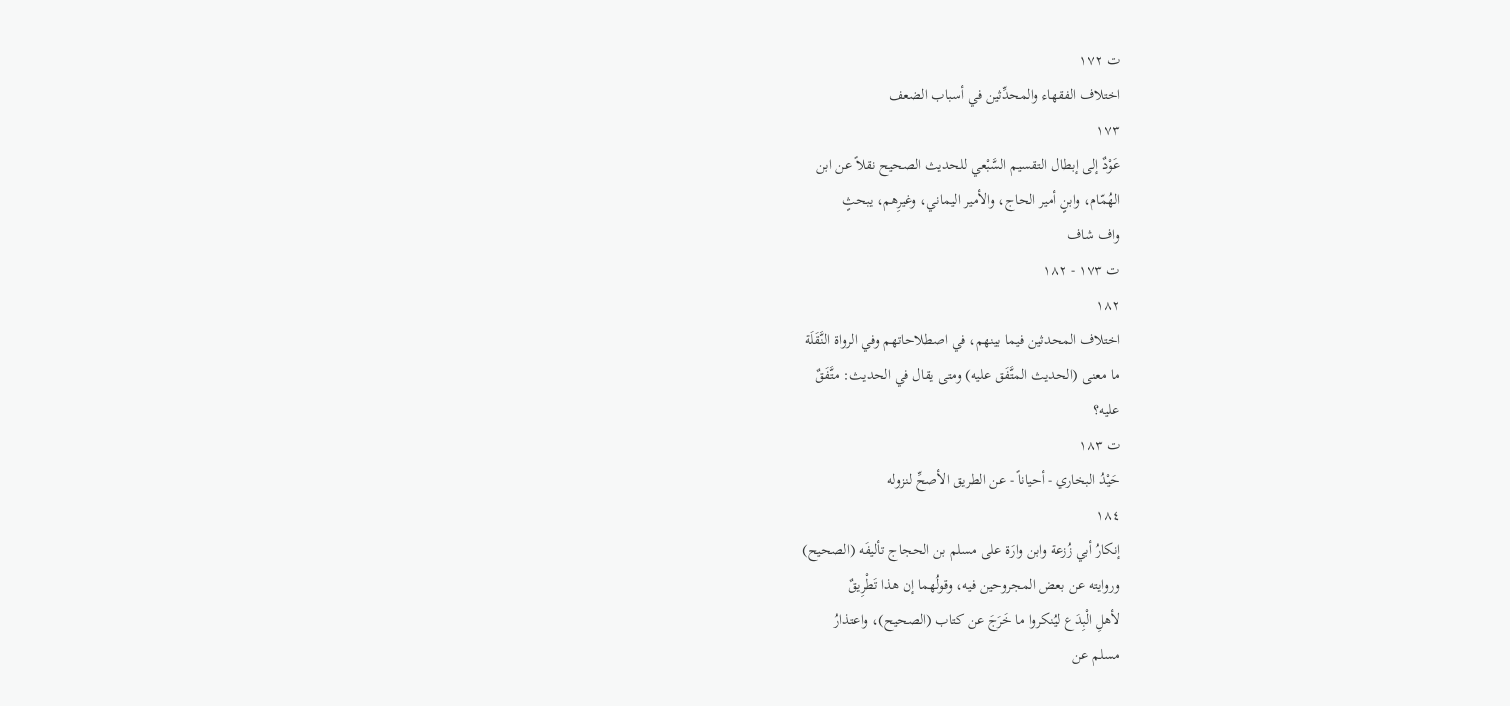ت ١٧٢
اختلاف الفقهاء والمحدِّثين في أسباب الضعف
١٧٣
عَوْدٌ إلى إبطال التقسيم السَّبْعي للحديث الصحيح نقلاً عن ابن
الهُمّام، وابنٍ أمير الحاج، والأمير اليماني، وغيرِهم، يبحثٍ
واف شاف
ت ١٧٣ - ١٨٢
١٨٢
اختلاف المحدثين فيما بينهم، في اصطلاحاتهم وفي الرواة النَّقَلَة
ما معنى (الحديث المتَّفَق عليه) ومتى يقال في الحديث: متَّفَقٌ
عليه؟
ت ١٨٣
حَيْدُ البخاري - أحياناً - عن الطريق الأصحِّ لنزوله
١٨٤
إنكارُ أبي زُزعة وابن وارَة على مسلم بن الحجاج تأليفَه (الصحيح)
وروايته عن بعض المجروحين فيه، وقولُهما إن هذا تَطْرِيقٌ
لأهلِ الْبِدَع ليُنكروا ما خَرَجَ عن كتاب (الصحيح)، واعتذارُ
مسلم عن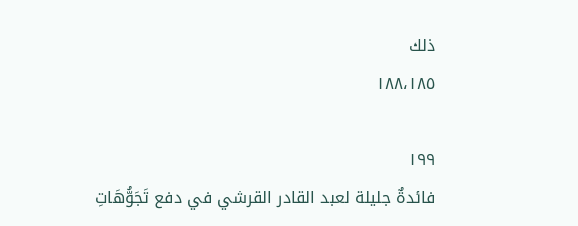ذلك
١٨٨،١٨٥

١٩٩
فائدةٌ جليلة لعبد القادر القرشي في دفع تَجَوُّهَاتِ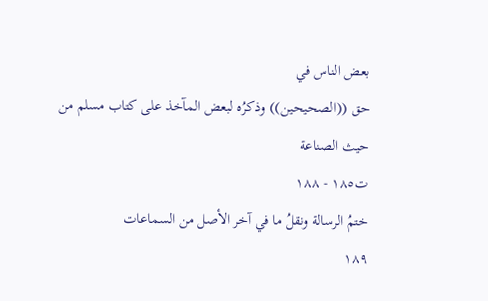بعض الناس في
حق ((الصحيحين)) وذكرُه لبعض المآخذ على كتاب مسلم من
حيث الصناعة
ت١٨٥ - ١٨٨
ختمُ الرسالة ونقلُ ما في آخر الأصل من السماعات
١٨٩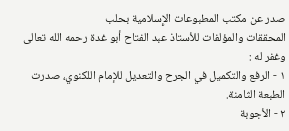صدر عن مكتب المطبوعات الإِسلامية بحلب
المحققات والمؤلفات للأستاذ عبد الفتاح أبو غدة رحمه الله تعالی وغفر له :
١ - الرفع والتكميل في الجرح والتعديل للإمام اللكنوي، صدرت الطبعة الثامنة.
٢ - الأجوبة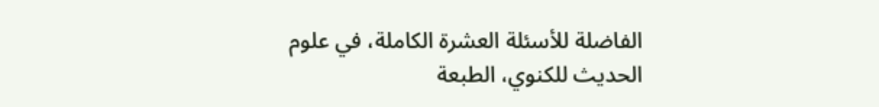الفاضلة للأسئلة العشرة الكاملة، في علوم الحديث للكنوي، الطبعة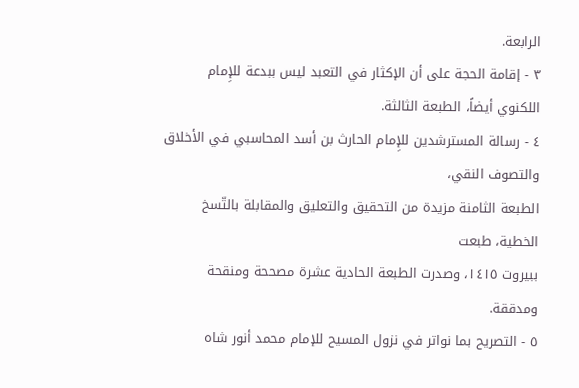الرابعة.
٣ - إقامة الحجة على أن الإكثار في التعبد ليس ببدعة للإِمام اللكنوي أيضاً، الطبعة الثالثة.
٤ - رسالة المسترشدين للإِمام الحارث بن أسد المحاسبي في الأخلاق والتصوف النقي،
الطبعة الثامنة مزيدة من التحقيق والتعليق والمقابلة بالتّسخ الخطية، طبعت
ببيروت ١٤١٥، وصدرت الطبعة الحادية عشرة مصححة ومنقحة ومدققة.
٥ - التصريح بما نواتر في نزول المسيح للإمام محمد أنور شاه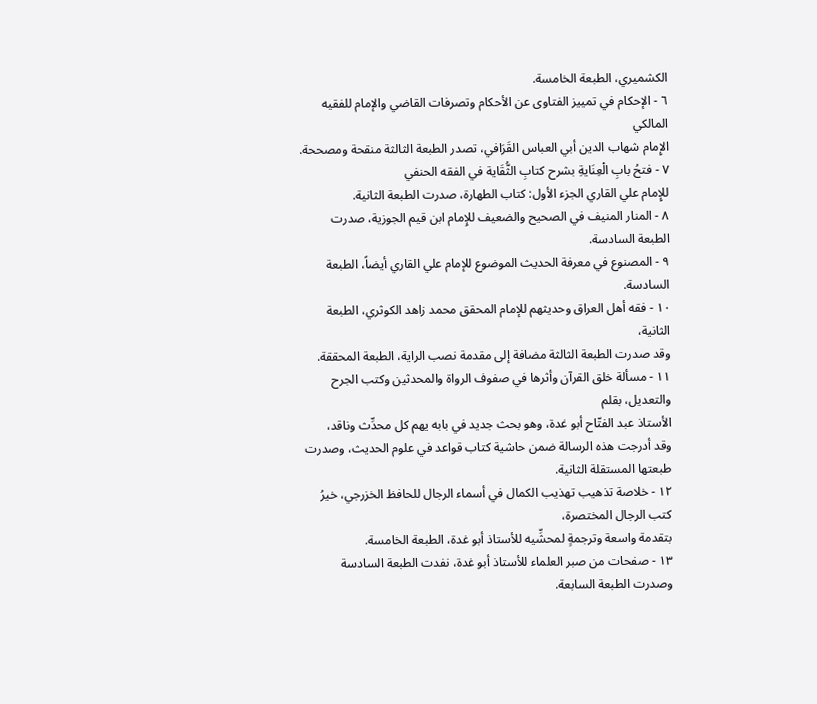الكشميري، الطبعة الخامسة.
٦ - الإحكام في تمييز الفتاوى عن الأحكام وتصرفات القاضي والإمام للفقيه المالكي
الإِمام شهاب الدين أبي العباس القَرَافي، تصدر الطبعة الثالثة منقحة ومصححة.
٧ - فتحُ بابِ الْعِنَايةِ بشرح كتابِ الثُّقَاية في الفقه الحنفي
للإِمام علي القاري الجزء الأول: كتاب الطهارة، صدرت الطبعة الثانية.
٨ - المنار المنيف في الصحيح والضعيف للإِمام ابن قيم الجوزية، صدرت الطبعة السادسة.
٩ - المصنوع في معرفة الحديث الموضوع للإمام علي القاري أيضاً، الطبعة السادسة.
١٠ - فقه أهل العراق وحديثهم للإمام المحقق محمد زاهد الكوثري، الطبعة الثانية،
وقد صدرت الطبعة الثالثة مضافة إلى مقدمة نصب الراية، الطبعة المحققة.
١١ - مسألة خلق القرآن وأثرها في صفوف الرواة والمحدثين وكتب الجرح والتعديل، بقلم
الأستاذ عبد الفتّاح أبو غدة، وهو بحث جديد في بابه يهم كل محدِّث وناقد،
وقد أدرجت هذه الرسالة ضمن حاشية كتاب قواعد في علوم الحديث، وصدرت طبعتها المستقلة الثانية.
١٢ - خلاصة تذهيب تهذيب الكمال في أسماء الرجال للحافظ الخزرجي، خيرُ كتب الرجال المختصرة،
بتقدمة واسعة وترجمةٍ لمحشِّيه للأستاذ أبو غدة، الطبعة الخامسة.
١٣ - صفحات من صبر العلماء للأستاذ أبو غدة، نفدت الطبعة السادسة وصدرت الطبعة السابعة.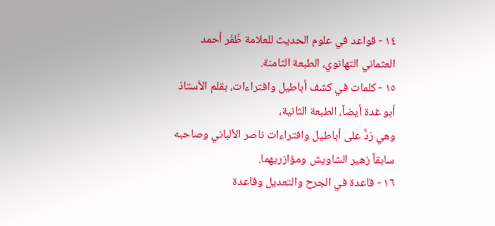١٤ - قواعد في علوم الحديث للعلامة ظَفَر أحمد العثماني التهانوي، الطبعة الثامنة.
١٥ - كلمات في كشف أباطيل وافتراءات، بقلم الأستاذ أبو غدة أيضاً، الطبعة الثانية،
وهي رَدٌّ على أباطيل وافتراءات ناصر الألباني وصاحبه سابقاً زهير الشاويش ومؤازريهما.
١٦ - قاعدة في الجرح والتعديل وقاعدة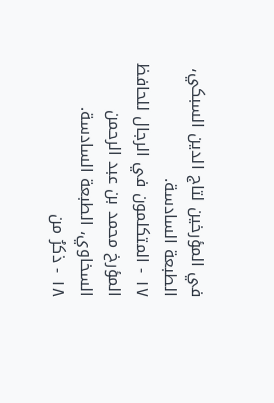في المؤرخين لتاج الدين السبكي، الطبعة السادسة.
١٧ - المتكلمون في الرجال للحافظ المؤرخ محمد بن عبد الرحمن السخاوي، الطبعة السادسة.
١٨ - ذكرُ من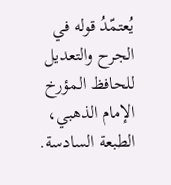يُعتمّدُ قوله في الجرح والتعديل للحافظ المؤرخ الإمام الذهبي، الطبعة السادسة.